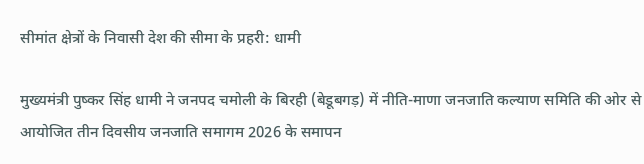सीमांत क्षेत्रों के निवासी देश की सीमा के प्रहरी: धामी

मुख्यमंत्री पुष्कर सिंह धामी ने जनपद चमोली के बिरही (बेडूबगड़) में नीति-माणा जनजाति कल्याण समिति की ओर से आयोजित तीन दिवसीय जनजाति समागम 2026 के समापन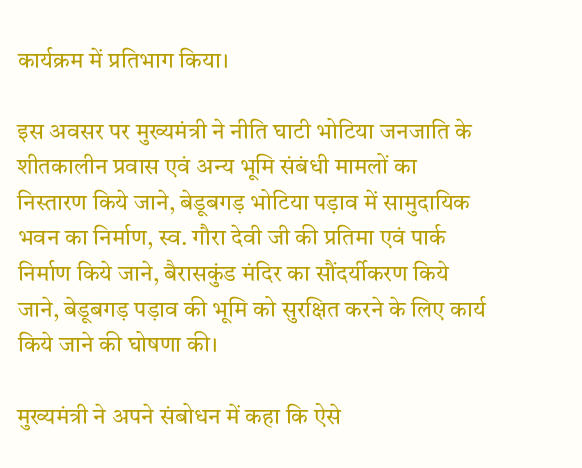कार्यक्रम में प्रतिभाग किया।

इस अवसर पर मुख्यमंत्री ने नीति घाटी भोटिया जनजाति के शीतकालीन प्रवास एवं अन्य भूमि संबंधी मामलों का निस्तारण किये जाने, बेडूबगड़ भोटिया पड़ाव में सामुदायिक भवन का निर्माण, स्व. गौरा देवी जी की प्रतिमा एवं पार्क निर्माण किये जाने, बैरासकुंड मंदिर का सौंदर्यीकरण किये जाने, बेडूबगड़ पड़ाव की भूमि को सुरक्षित करने के लिए कार्य किये जाने की घोषणा की।

मुख्यमंत्री ने अपने संबोधन में कहा कि ऐसे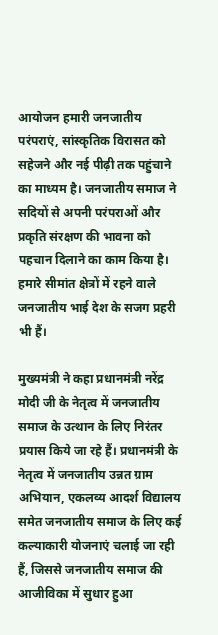आयोजन हमारी जनजातीय परंपराएं, सांस्कृतिक विरासत को सहेजने और नई पीढ़ी तक पहुंचाने का माध्यम है। जनजातीय समाज ने सदियों से अपनी परंपराओं और प्रकृति संरक्षण की भावना को पहचान दिलाने का काम किया है। हमारे सीमांत क्षेत्रों में रहने वाले जनजातीय भाई देश के सजग प्रहरी भी हैं।

मुख्यमंत्री ने कहा प्रधानमंत्री नरेंद्र मोदी जी के नेतृत्व में जनजातीय समाज के उत्थान के लिए निरंतर प्रयास किये जा रहे हैं। प्रधानमंत्री के नेतृत्व में जनजातीय उन्नत ग्राम अभियान, एकलव्य आदर्श विद्यालय समेत जनजातीय समाज के लिए कई कल्याकारी योजनाएं चलाई जा रही हैं, जिससे जनजातीय समाज की आजीविका में सुधार हुआ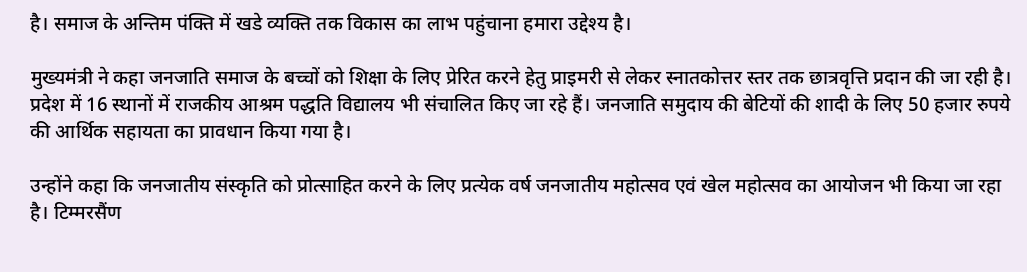है। समाज के अन्तिम पंक्ति में खडे व्यक्ति तक विकास का लाभ पहुंचाना हमारा उद्देश्य है।

मुख्यमंत्री ने कहा जनजाति समाज के बच्चों को शिक्षा के लिए प्रेरित करने हेतु प्राइमरी से लेकर स्नातकोत्तर स्तर तक छात्रवृत्ति प्रदान की जा रही है। प्रदेश में 16 स्थानों में राजकीय आश्रम पद्धति विद्यालय भी संचालित किए जा रहे हैं। जनजाति समुदाय की बेटियों की शादी के लिए 50 हजार रुपये की आर्थिक सहायता का प्रावधान किया गया है।

उन्होंने कहा कि जनजातीय संस्कृति को प्रोत्साहित करने के लिए प्रत्येक वर्ष जनजातीय महोत्सव एवं खेल महोत्सव का आयोजन भी किया जा रहा है। टिम्मरसैंण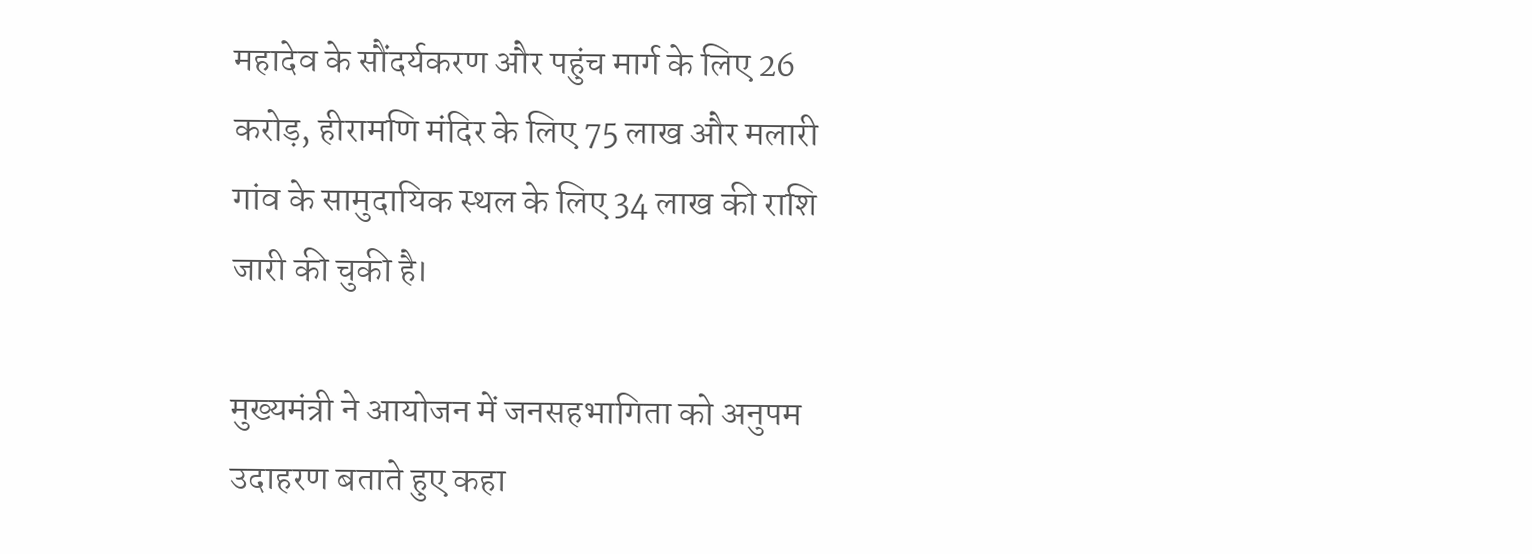महादेव के सौंदर्यकरण और पहुंच मार्ग के लिए 26 करोड़, हीरामणि मंदिर के लिए 75 लाख और मलारी गांव के सामुदायिक स्थल के लिए 34 लाख की राशि जारी की चुकी है।

मुख्यमंत्री ने आयोजन में जनसहभागिता को अनुपम उदाहरण बताते हुए कहा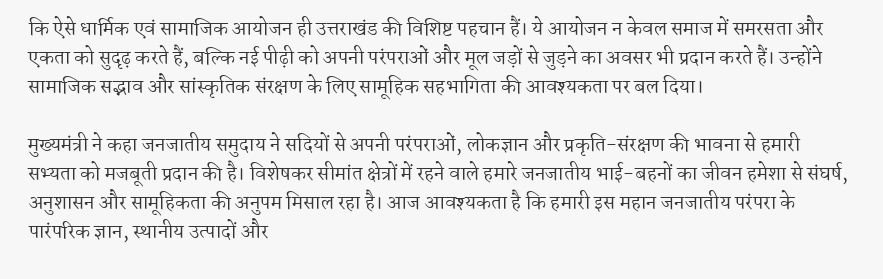कि ऐसे धार्मिक एवं सामाजिक आयोजन ही उत्तराखंड की विशिष्ट पहचान हैं। ये आयोजन न केवल समाज में समरसता और एकता को सुदृढ़ करते हैं, बल्कि नई पीढ़ी को अपनी परंपराओं और मूल जड़ों से जुड़ने का अवसर भी प्रदान करते हैं। उन्होंने सामाजिक सद्भाव और सांस्कृतिक संरक्षण के लिए सामूहिक सहभागिता की आवश्यकता पर बल दिया।

मुख्यमंत्री ने कहा जनजातीय समुदाय ने सदियों से अपनी परंपराओं, लोकज्ञान और प्रकृति-संरक्षण की भावना से हमारी सभ्यता को मजबूती प्रदान की है। विशेषकर सीमांत क्षेत्रों में रहने वाले हमारे जनजातीय भाई-बहनों का जीवन हमेशा से संघर्ष, अनुशासन और सामूहिकता की अनुपम मिसाल रहा है। आज आवश्यकता है कि हमारी इस महान जनजातीय परंपरा के पारंपरिक ज्ञान, स्थानीय उत्पादों और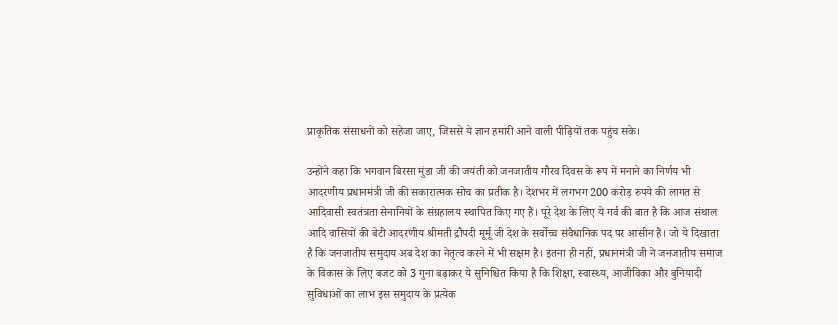प्राकृतिक संसाधनों को सहेजा जाए, जिससे ये ज्ञान हमारी आने वाली पीढ़ियों तक पहुंच सके।

उन्होंने कहा कि भगवान बिरसा मुंडा जी की जयंती को जनजातीय गौरव दिवस के रूप में मनाने का निर्णय भी आदरणीय प्रधानमंत्री जी की सकारात्मक सोच का प्रतीक है। देशभर में लगभग 200 करोड़ रुपये की लागत से आदिवासी स्वतंत्रता सेनानियों के संग्रहालय स्थापित किए गए हैं। पूरे देश के लिए ये गर्व की बात है कि आज संथाल आदि वासियों की बेटी आदरणीय श्रीमती द्रौपदी मूर्मू जी देश के सर्वोच्च संवैधानिक पद पर आसीन हैं। जो ये दिखाता है कि जनजातीय समुदाय अब देश का नेतृत्व करने में भी सक्षम है। इतना ही नहीं, प्रधानमंत्री जी ने जनजातीय समाज के विकास के लिए बजट को 3 गुना बढ़ाकर ये सुनिश्चित किया है कि शिक्षा, स्वास्थ्य, आजीविका और बुनियादी सुविधाओं का लाभ इस समुदाय के प्रत्येक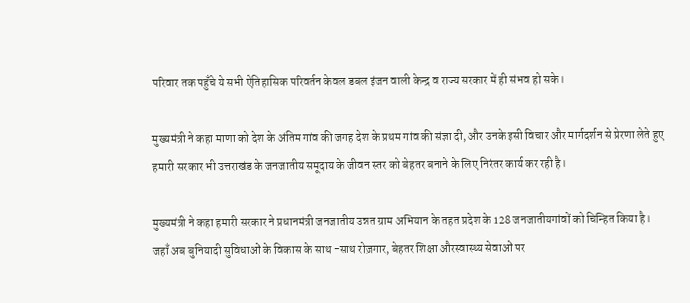परिवार तक पहुँचे ये सभी ऐतिहासिक परिवर्तन केवल डबल इंजन वाली केन्द्र व राज्य सरकार में ही संभव हो सके।

मुख्यमंत्री ने कहा माणा को देश के अंतिम गांव की जगह देश के प्रथम गांव की संज्ञा दी, और उनके इसी विचार और मार्गदर्शन से प्रेरणा लेते हुए हमारी सरकार भी उत्तराखंड के जनजातीय समूदाय के जीवन स्तर को बेहतर बनाने के लिए निरंतर कार्य कर रही है।

मुख्यमंत्री ने कहा हमारी सरकार ने प्रधानमंत्री जनजातीय उन्नत ग्राम अभियान के तहत प्रदेश के 128 जनजातीयगांवों को चिन्हित किया है। जहाँ अब बुनियादी सुविधाओं के विकास के साथ -साथ रोज़गार, बेहतर शिक्षा औरस्वास्थ्य सेवाओं पर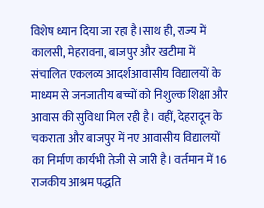विशेष ध्यान दिया जा रहा है।साथ ही, राज्य में कालसी, मेहरावना, बाजपुर और खटीमा में संचालित एकलव्य आदर्शआवासीय विद्यालयों के माध्यम से जनजातीय बच्चों को निशुल्क शिक्षा और आवास की सुविधा मिल रही है। वहीं, देहरादून के चकराता और बाजपुर में नए आवासीय विद्यालयों का निर्माण कार्यभी तेजी से जारी है। वर्तमान में 16 राजकीय आश्रम पद्धति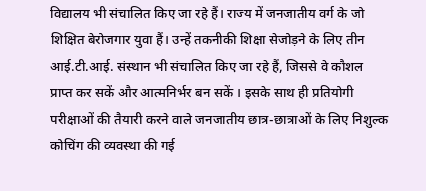विद्यालय भी संचालित किए जा रहे हैं। राज्य में जनजातीय वर्ग के जो शिक्षित बेरोजगार युवा हैं। उन्हें तकनीकी शिक्षा सेजोड़ने के लिए तीन आई.टी.आई. संस्थान भी संचालित किए जा रहे हैं, जिससे वे कौशल प्राप्त कर सकें और आत्मनिर्भर बन सकें । इसके साथ ही प्रतियोगी परीक्षाओं की तैयारी करने वाले जनजातीय छात्र-छात्राओं के लिए निशुल्क कोचिंग की व्यवस्था की गई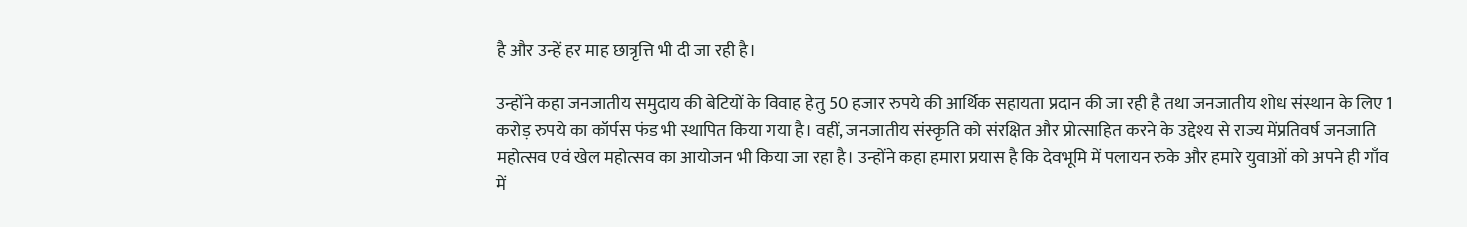है और उन्हें हर माह छात्रृत्ति भी दी जा रही है।

उन्होंने कहा जनजातीय समुदाय की बेटियों के विवाह हेतु 50 हजार रुपये की आर्थिक सहायता प्रदान की जा रही है तथा जनजातीय शोध संस्थान के लिए 1 करोड़ रुपये का कॉर्पस फंड भी स्थापित किया गया है। वहीं, जनजातीय संस्कृति को संरक्षित और प्रोत्साहित करने के उद्देश्य से राज्य मेंप्रतिवर्ष जनजाति महोत्सव एवं खेल महोत्सव का आयोजन भी किया जा रहा है। उन्होंने कहा हमारा प्रयास है कि देवभूमि में पलायन रुके और हमारे युवाओं को अपने ही गाँव में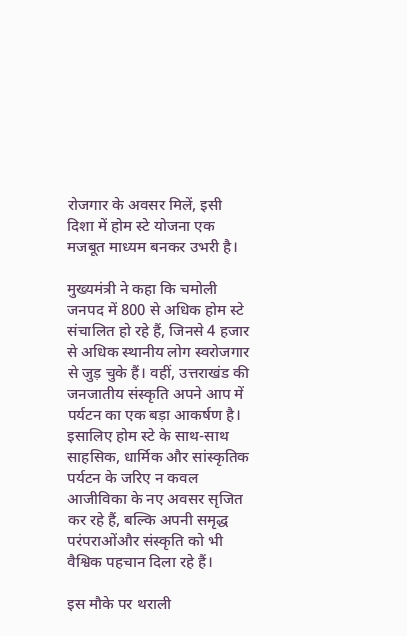रोजगार के अवसर मिलें, इसी दिशा में होम स्टे योजना एक मजबूत माध्यम बनकर उभरी है।

मुख्यमंत्री ने कहा कि चमोली जनपद में 800 से अधिक होम स्टे संचालित हो रहे हैं, जिनसे 4 हजार से अधिक स्थानीय लोग स्वरोजगार से जुड़ चुके हैं। वहीं, उत्तराखंड की जनजातीय संस्कृति अपने आप में पर्यटन का एक बड़ा आकर्षण है। इसालिए होम स्टे के साथ-साथ साहसिक, धार्मिक और सांस्कृतिक पर्यटन के जरिए न कवल आजीविका के नए अवसर सृजित कर रहे हैं, बल्कि अपनी समृद्ध परंपराओंऔर संस्कृति को भी वैश्विक पहचान दिला रहे हैं।

इस मौके पर थराली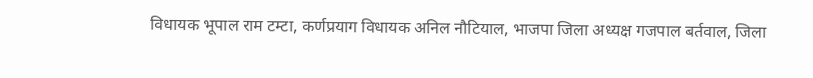विधायक भूपाल राम टम्टा, कर्णप्रयाग विधायक अनिल नौटियाल, भाजपा जिला अध्यक्ष गजपाल बर्तवाल, जिला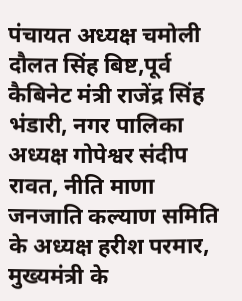पंचायत अध्यक्ष चमोली दौलत सिंह बिष्ट,पूर्व कैबिनेट मंत्री राजेंद्र सिंह भंडारी, नगर पालिका अध्यक्ष गोपेश्वर संदीप रावत, नीति माणा जनजाति कल्याण समिति के अध्यक्ष हरीश परमार, मुख्यमंत्री के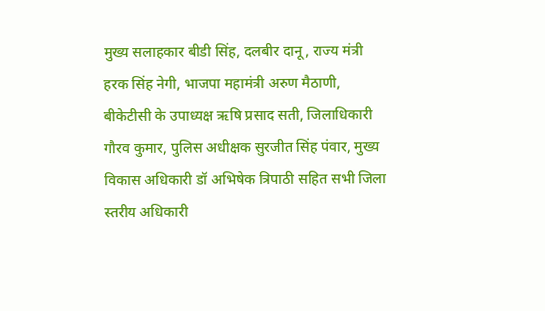मुख्य सलाहकार बीडी सिंह, दलबीर दानू, राज्य मंत्री हरक सिंह नेगी, भाजपा महामंत्री अरुण मैठाणी, बीकेटीसी के उपाध्यक्ष ऋषि प्रसाद सती, जिलाधिकारी गौरव कुमार, पुलिस अधीक्षक सुरजीत सिंह पंवार, मुख्य विकास अधिकारी डॉ अभिषेक त्रिपाठी सहित सभी जिला स्तरीय अधिकारी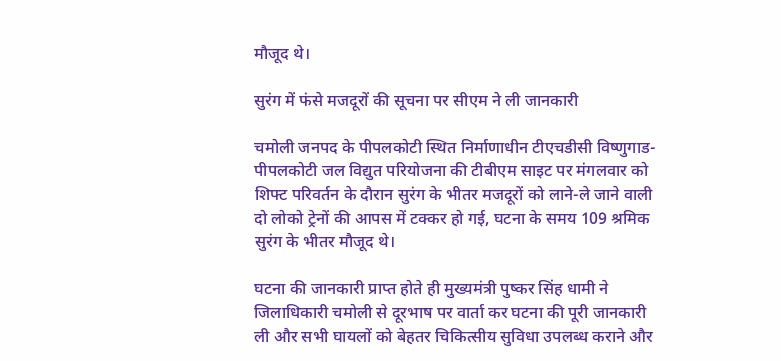मौजूद थे।

सुरंग में फंसे मजदूरों की सूचना पर सीएम ने ली जानकारी

चमोली जनपद के पीपलकोटी स्थित निर्माणाधीन टीएचडीसी विष्णुगाड-पीपलकोटी जल विद्युत परियोजना की टीबीएम साइट पर मंगलवार को शिफ्ट परिवर्तन के दौरान सुरंग के भीतर मजदूरों को लाने-ले जाने वाली दो लोको ट्रेनों की आपस में टक्कर हो गई, घटना के समय 109 श्रमिक सुरंग के भीतर मौजूद थे।

घटना की जानकारी प्राप्त होते ही मुख्यमंत्री पुष्कर सिंह धामी ने जिलाधिकारी चमोली से दूरभाष पर वार्ता कर घटना की पूरी जानकारी ली और सभी घायलों को बेहतर चिकित्सीय सुविधा उपलब्ध कराने और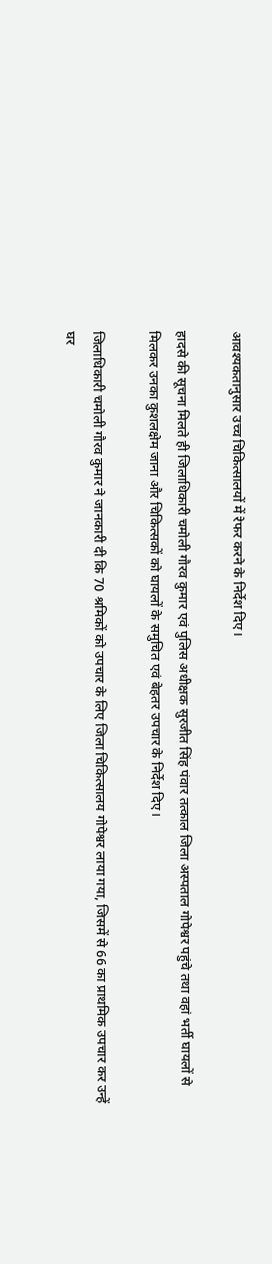आवश्यकतानुसार उच्च चिकित्सालयों में रेफर करने के निर्देश दिए।

हादसे की सूचना मिलते ही जिलाधिकारी चमोली गौरव कुमार एवं पुलिस अधीक्षक सुरजीत सिंह पंवार तत्काल जिला अस्पताल गोपेश्वर पहुंचे तथा वहां भर्ती घायलों से मिलकर उनका कुशलक्षेम जाना और चिकित्सकों को घायलों के समुचित एवं बेहतर उपचार के निर्देश दिए।

जिलाधिकारी चमोली गौरव कुमार ने जानकारी दी कि 70 श्रमिकों को उपचार के लिए जिला चिकित्सालय गोपेश्वर लाया गया, जिसमें से 66 का प्राथमिक उपचार कर उन्हें घर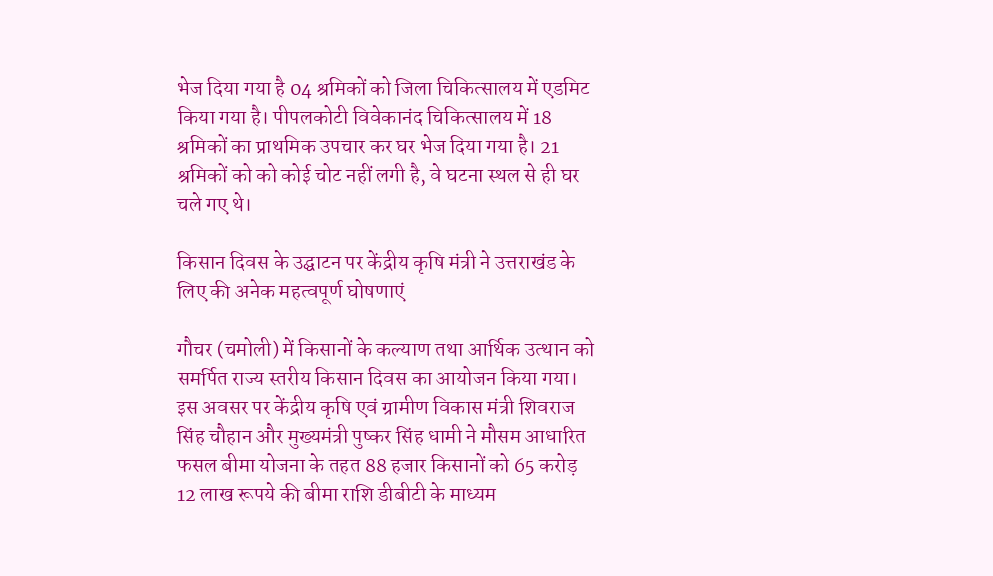भेज दिया गया है 04 श्रमिकों को जिला चिकित्सालय में एडमिट किया गया है। पीपलकोटी विवेकानंद चिकित्सालय में 18 श्रमिकों का प्राथमिक उपचार कर घर भेज दिया गया है। 21 श्रमिकों को को कोई चोट नहीं लगी है, वे घटना स्थल से ही घर चले गए थे।

किसान दिवस के उद्घाटन पर केंद्रीय कृषि मंत्री ने उत्तराखंड के लिए की अनेक महत्वपूर्ण घोषणाएं

गौचर (चमोली) में किसानों के कल्याण तथा आर्थिक उत्थान को समर्पित राज्य स्तरीय किसान दिवस का आयोजन किया गया। इस अवसर पर केंद्रीय कृषि एवं ग्रामीण विकास मंत्री शिवराज सिंह चौहान और मुख्यमंत्री पुष्कर सिंह धामी ने मौसम आधारित फसल बीमा योजना के तहत 88 हजार किसानों को 65 करोड़ 12 लाख रूपये की बीमा राशि डीबीटी के माध्यम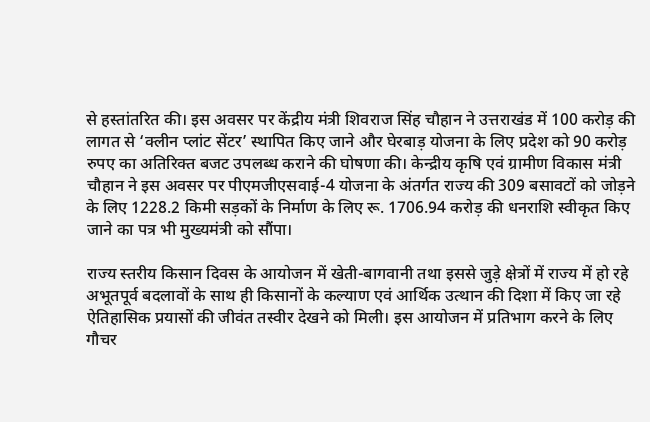से हस्तांतरित की। इस अवसर पर केंद्रीय मंत्री शिवराज सिंह चौहान ने उत्तराखंड में 100 करोड़ की लागत से ‘क्लीन प्लांट सेंटर’ स्थापित किए जाने और घेरबाड़ योजना के लिए प्रदेश को 90 करोड़ रुपए का अतिरिक्त बजट उपलब्ध कराने की घोषणा की। केन्द्रीय कृषि एवं ग्रामीण विकास मंत्री चौहान ने इस अवसर पर पीएमजीएसवाई-4 योजना के अंतर्गत राज्य की 309 बसावटों को जोड़ने के लिए 1228.2 किमी सड़कों के निर्माण के लिए रू. 1706.94 करोड़ की धनराशि स्वीकृत किए जाने का पत्र भी मुख्यमंत्री को सौंपा।

राज्य स्तरीय किसान दिवस के आयोजन में खेती-बागवानी तथा इससे जुड़े क्षेत्रों में राज्य में हो रहे अभूतपूर्व बदलावों के साथ ही किसानों के कल्याण एवं आर्थिक उत्थान की दिशा में किए जा रहे ऐतिहासिक प्रयासों की जीवंत तस्वीर देखने को मिली। इस आयोजन में प्रतिभाग करने के लिए गौचर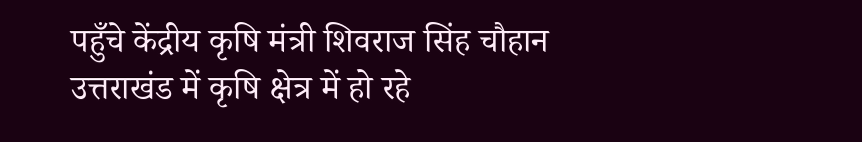पहुँचे केंद्रीय कृषि मंत्री शिवराज सिंह चौहान उत्तराखंड में कृषि क्षेत्र में हो रहे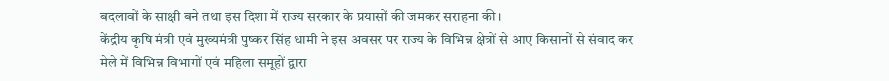बदलावों के साक्षी बने तथा इस दिशा में राज्य सरकार के प्रयासों की जमकर सराहना की।
केंद्रीय कृषि मंत्री एवं मुख्यमंत्री पुष्कर सिंह धामी ने इस अवसर पर राज्य के विभिन्न क्षेत्रों से आए किसानों से संवाद कर मेले में विभिन्न विभागों एवं महिला समूहों द्वारा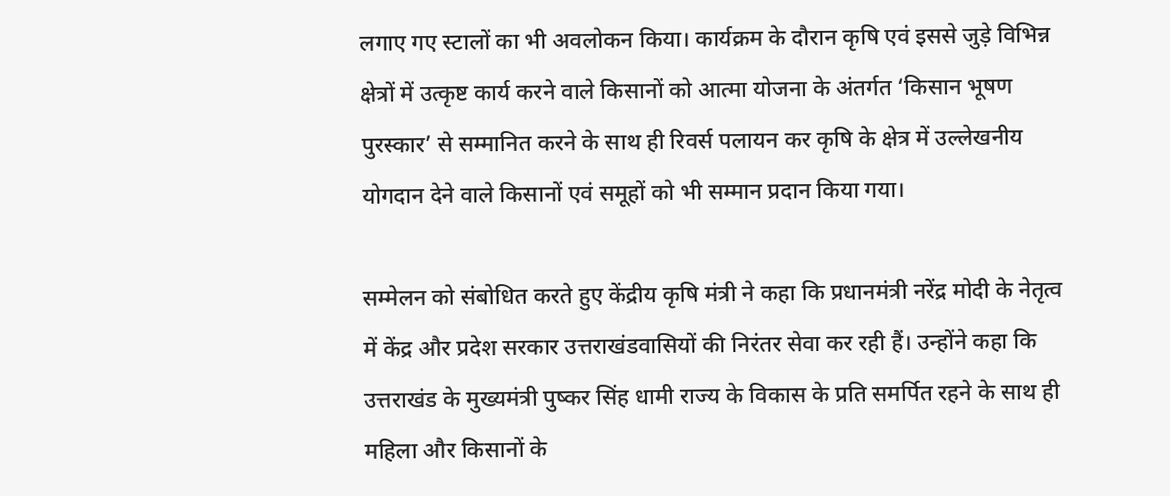लगाए गए स्टालों का भी अवलोकन किया। कार्यक्रम के दौरान कृषि एवं इससे जुड़े विभिन्न क्षेत्रों में उत्कृष्ट कार्य करने वाले किसानों को आत्मा योजना के अंतर्गत ‘किसान भूषण पुरस्कार’ से सम्मानित करने के साथ ही रिवर्स पलायन कर कृषि के क्षेत्र में उल्लेखनीय योगदान देने वाले किसानों एवं समूहों को भी सम्मान प्रदान किया गया।

सम्मेलन को संबोधित करते हुए केंद्रीय कृषि मंत्री ने कहा कि प्रधानमंत्री नरेंद्र मोदी के नेतृत्व में केंद्र और प्रदेश सरकार उत्तराखंडवासियों की निरंतर सेवा कर रही हैं। उन्होंने कहा कि उत्तराखंड के मुख्यमंत्री पुष्कर सिंह धामी राज्य के विकास के प्रति समर्पित रहने के साथ ही महिला और किसानों के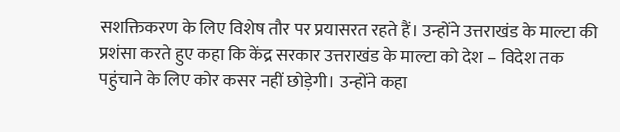सशक्तिकरण के लिए विशेष तौर पर प्रयासरत रहते हैं। उन्होंने उत्तराखंड के माल्टा की प्रशंसा करते हुए कहा कि केंद्र सरकार उत्तराखंड के माल्टा को देश – विदेश तक पहुंचाने के लिए कोर कसर नहीं छोड़ेगी। उन्होंने कहा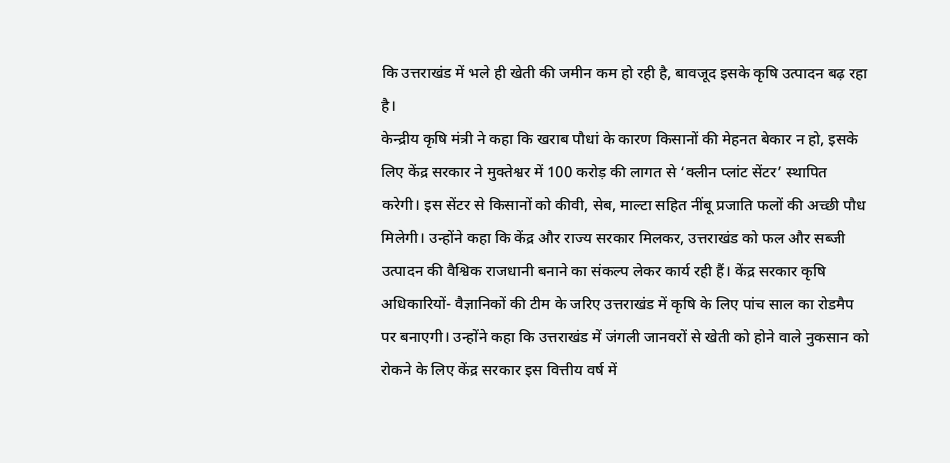कि उत्तराखंड में भले ही खेती की जमीन कम हो रही है, बावजूद इसके कृषि उत्पादन बढ़ रहा है।
केन्द्रीय कृषि मंत्री ने कहा कि खराब पौधां के कारण किसानों की मेहनत बेकार न हो, इसके लिए केंद्र सरकार ने मुक्तेश्वर में 100 करोड़ की लागत से ‘क्लीन प्लांट सेंटर’ स्थापित करेगी। इस सेंटर से किसानों को कीवी, सेब, माल्टा सहित नींबू प्रजाति फलों की अच्छी पौध मिलेगी। उन्होंने कहा कि केंद्र और राज्य सरकार मिलकर, उत्तराखंड को फल और सब्जी उत्पादन की वैश्विक राजधानी बनाने का संकल्प लेकर कार्य रही हैं। केंद्र सरकार कृषि अधिकारियों- वैज्ञानिकों की टीम के जरिए उत्तराखंड में कृषि के लिए पांच साल का रोडमैप पर बनाएगी। उन्होंने कहा कि उत्तराखंड में जंगली जानवरों से खेती को होने वाले नुकसान को रोकने के लिए केंद्र सरकार इस वित्तीय वर्ष में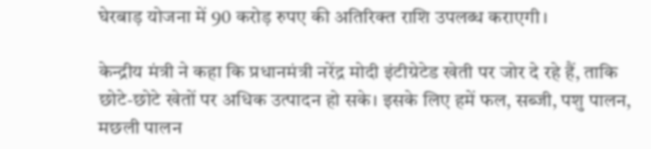घेरबाड़ योजना में 90 करोड़ रुपए की अतिरिक्त राशि उपलब्ध कराएगी।

केन्द्रीय मंत्री ने कहा कि प्रधानमंत्री नरेंद्र मोदी इंटीग्रेटेड खेती पर जोर दे रहे हैं, ताकि छोटे-छोटे खेतों पर अधिक उत्पादन हो सके। इसके लिए हमें फल, सब्जी, पशु पालन, मछली पालन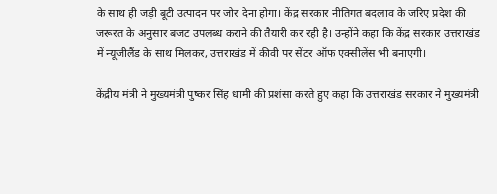के साथ ही जड़ी बूटी उत्पादन पर जोर देना होगा। केंद्र सरकार नीतिगत बदलाव के जरिए प्रदेश की जरूरत के अनुसार बजट उपलब्ध कराने की तैयारी कर रही है। उन्होंने कहा कि केंद्र सरकार उत्तराखंड में न्यूजीलैंड के साथ मिलकर, उत्तराखंड में कीवी पर सेंटर ऑफ एक्सीलेंस भी बनाएगी।

केंद्रीय मंत्री ने मुख्यमंत्री पुष्कर सिंह धामी की प्रशंसा करते हुए कहा कि उत्तराखंड सरकार ने मुख्यमंत्री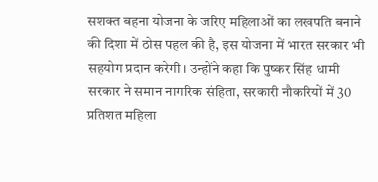सशक्त बहना योजना के जरिए महिलाओं का लखपति बनाने की दिशा में ठोस पहल की है, इस योजना में भारत सरकार भी सहयोग प्रदान करेगी। उन्होंने कहा कि पुष्कर सिंह धामी सरकार ने समान नागरिक संहिता, सरकारी नौकरियों में 30 प्रतिशत महिला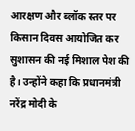आरक्षण और ब्लॉक स्तर पर किसान दिवस आयोजित कर सुशासन की नई मिशाल पेश की है। उन्होंने कहा कि प्रधानमंत्री नरेंद्र मोदी के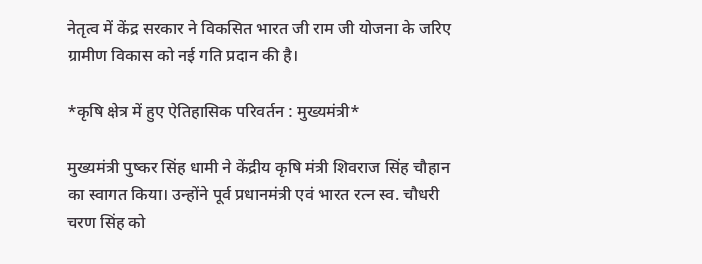नेतृत्व में केंद्र सरकार ने विकसित भारत जी राम जी योजना के जरिए ग्रामीण विकास को नई गति प्रदान की है।

*कृषि क्षेत्र में हुए ऐतिहासिक परिवर्तन : मुख्यमंत्री*

मुख्यमंत्री पुष्कर सिंह धामी ने केंद्रीय कृषि मंत्री शिवराज सिंह चौहान का स्वागत किया। उन्होंने पूर्व प्रधानमंत्री एवं भारत रत्न स्व. चौधरी चरण सिंह को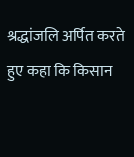श्रद्धांजलि अर्पित करते हुए कहा कि किसान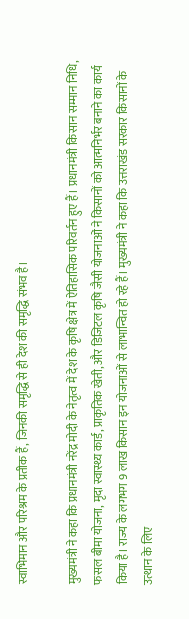स्वाभिमान और परिश्रम के प्रतीक हैं, जिनकी समृद्धि से ही देश की समृद्धि संभव है।

मुख्यमंत्री ने कहा कि प्रधानमंत्री नरेंद्र मोदी के नेतृत्व में देश के कृषि क्षेत्र में ऐतिहासिक परिवर्तन हुए हैं। प्रधानमंत्री किसान सम्मान निधि, फसल बीमा योजना, मृदा स्वास्थ्य कार्ड, प्राकृतिक खेती, और डिजिटल कृषि जैसी योजनाओं ने किसानों को आत्मनिर्भर बनाने का कार्य किया है। राज्य के लगभग 9 लाख किसान इन योजनाओं से लाभान्वित हो रहे हैं। मुख्यमंत्री ने कहा कि उत्तराखंड सरकार किसानों के उत्थान के लिए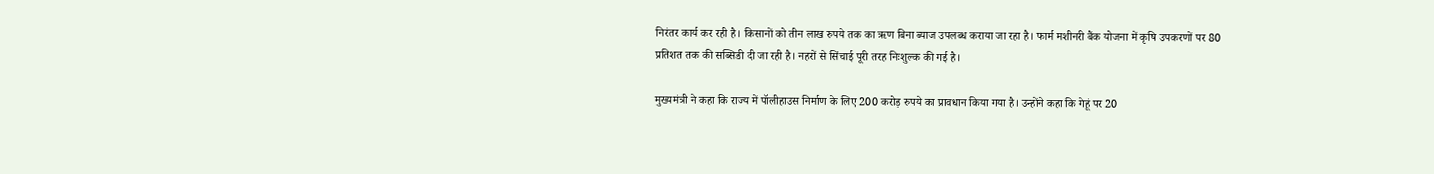निरंतर कार्य कर रही है। किसानों को तीन लाख रुपये तक का ऋण बिना ब्याज उपलब्ध कराया जा रहा है। फार्म मशीनरी बैंक योजना में कृषि उपकरणों पर 80 प्रतिशत तक की सब्सिडी दी जा रही है। नहरों से सिंचाई पूरी तरह निःशुल्क की गई है।

मुख्यमंत्री ने कहा कि राज्य में पॉलीहाउस निर्माण के लिए 200 करोड़ रुपये का प्रावधान किया गया है। उन्होंने कहा कि गेहूं पर 20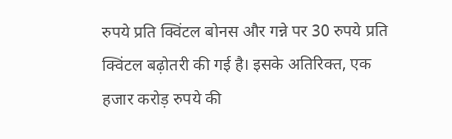रुपये प्रति क्विंटल बोनस और गन्ने पर 30 रुपये प्रति क्विंटल बढ़ोतरी की गई है। इसके अतिरिक्त, एक हजार करोड़ रुपये की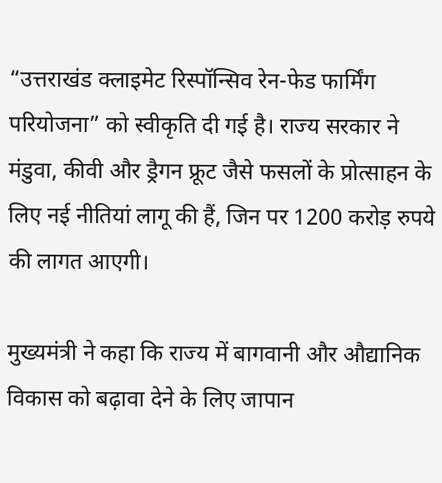“उत्तराखंड क्लाइमेट रिस्पॉन्सिव रेन-फेड फार्मिंग परियोजना” को स्वीकृति दी गई है। राज्य सरकार ने मंडुवा, कीवी और ड्रैगन फ्रूट जैसे फसलों के प्रोत्साहन के लिए नई नीतियां लागू की हैं, जिन पर 1200 करोड़ रुपये की लागत आएगी।

मुख्यमंत्री ने कहा कि राज्य में बागवानी और औद्यानिक विकास को बढ़ावा देने के लिए जापान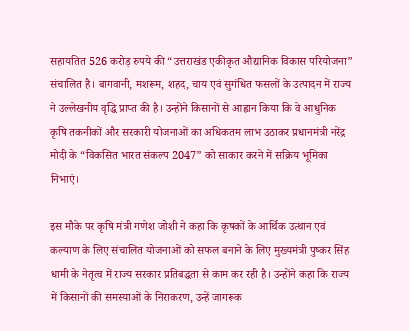सहायतित 526 करोड़ रुपये की “उत्तराखंड एकीकृत औद्यानिक विकास परियोजना” संचालित है। बागवानी, मशरूम, शहद, चाय एवं सुगंधित फसलों के उत्पादन में राज्य ने उल्लेखनीय वृद्धि प्राप्त की है। उन्होंने किसानों से आह्वान किया कि वे आधुनिक कृषि तकनीकों और सरकारी योजनाओं का अधिकतम लाभ उठाकर प्रधानमंत्री नरेंद्र मोदी के “विकसित भारत संकल्प 2047” को साकार करने में सक्रिय भूमिका निभाएं।

इस मौके पर कृषि मंत्री गणेश जोशी ने कहा कि कृषकों के आर्थिक उत्थान एवं कल्याण के लिए संचालित योजनाओं को सफल बनाने के लिए मुख्यमंत्री पुष्कर सिंह धामी के नेतृत्व में राज्य सरकार प्रतिबद्धता से काम कर रही है। उन्होंने कहा कि राज्य में किसानों की समस्याओं के निराकरण, उन्हें जागरूक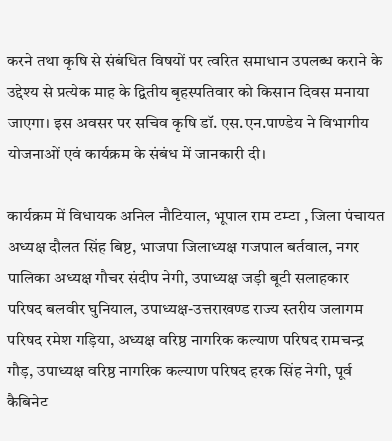करने तथा कृषि से संबंधित विषयों पर त्वरित समाधान उपलब्ध कराने के उद्देश्य से प्रत्येक माह के द्वितीय बृहस्पतिवार को किसान दिवस मनाया जाएगा। इस अवसर पर सचिव कृषि डॉ. एस.एन.पाण्डेय ने विभागीय योजनाओं एवं कार्यक्रम के संबंध में जानकारी दी।

कार्यक्रम में विधायक अनिल नौटियाल, भूपाल राम टम्टा , जिला पंचायत अध्यक्ष दौलत सिंह बिष्ट, भाजपा जिलाध्यक्ष गजपाल बर्तवाल, नगर पालिका अध्यक्ष गौचर संदीप नेगी, उपाध्यक्ष जड़ी बूटी सलाहकार परिषद बलवीर घुनियाल, उपाध्यक्ष-उत्तराखण्ड राज्य स्तरीय जलागम परिषद रमेश गड़िया, अध्यक्ष वरिष्ठ नागरिक कल्याण परिषद रामचन्द्र गौड़, उपाध्यक्ष वरिष्ठ नागरिक कल्याण परिषद हरक सिंह नेगी, पूर्व कैबिनेट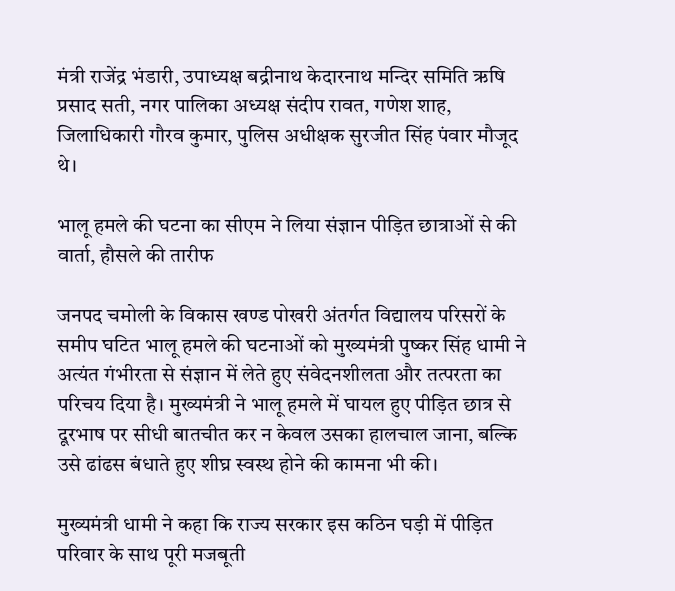मंत्री राजेंद्र भंडारी, उपाध्यक्ष बद्रीनाथ केदारनाथ मन्दिर समिति ऋषि प्रसाद सती, नगर पालिका अध्यक्ष संदीप रावत, गणेश शाह, जिलाधिकारी गौरव कुमार, पुलिस अधीक्षक सुरजीत सिंह पंवार मौजूद थे।

भालू हमले की घटना का सीएम ने लिया संज्ञान पीड़ित छात्राओं से की वार्ता, हौसले की तारीफ

जनपद चमोली के विकास खण्ड पोखरी अंतर्गत विद्यालय परिसरों के समीप घटित भालू हमले की घटनाओं को मुख्यमंत्री पुष्कर सिंह धामी ने अत्यंत गंभीरता से संज्ञान में लेते हुए संवेदनशीलता और तत्परता का परिचय दिया है। मुख्यमंत्री ने भालू हमले में घायल हुए पीड़ित छात्र से दूरभाष पर सीधी बातचीत कर न केवल उसका हालचाल जाना, बल्कि उसे ढांढस बंधाते हुए शीघ्र स्वस्थ होने की कामना भी की।

मुख्यमंत्री धामी ने कहा कि राज्य सरकार इस कठिन घड़ी में पीड़ित परिवार के साथ पूरी मजबूती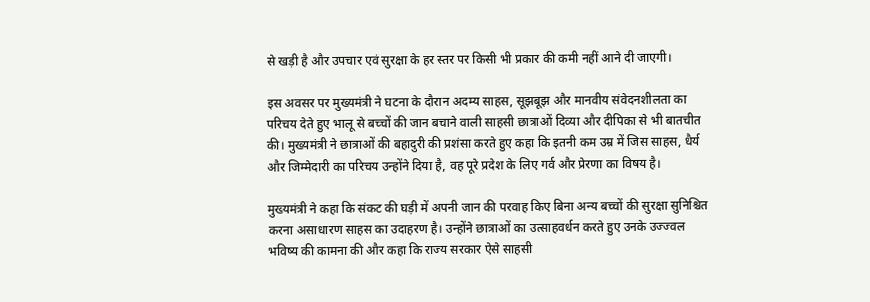से खड़ी है और उपचार एवं सुरक्षा के हर स्तर पर किसी भी प्रकार की कमी नहीं आने दी जाएगी।

इस अवसर पर मुख्यमंत्री ने घटना के दौरान अदम्य साहस, सूझबूझ और मानवीय संवेदनशीलता का परिचय देते हुए भालू से बच्चों की जान बचाने वाली साहसी छात्राओं दिव्या और दीपिका से भी बातचीत की। मुख्यमंत्री ने छात्राओं की बहादुरी की प्रशंसा करते हुए कहा कि इतनी कम उम्र में जिस साहस, धैर्य और जिम्मेदारी का परिचय उन्होंने दिया है, वह पूरे प्रदेश के लिए गर्व और प्रेरणा का विषय है।

मुख्यमंत्री ने कहा कि संकट की घड़ी में अपनी जान की परवाह किए बिना अन्य बच्चों की सुरक्षा सुनिश्चित करना असाधारण साहस का उदाहरण है। उन्होंने छात्राओं का उत्साहवर्धन करते हुए उनके उज्ज्वल भविष्य की कामना की और कहा कि राज्य सरकार ऐसे साहसी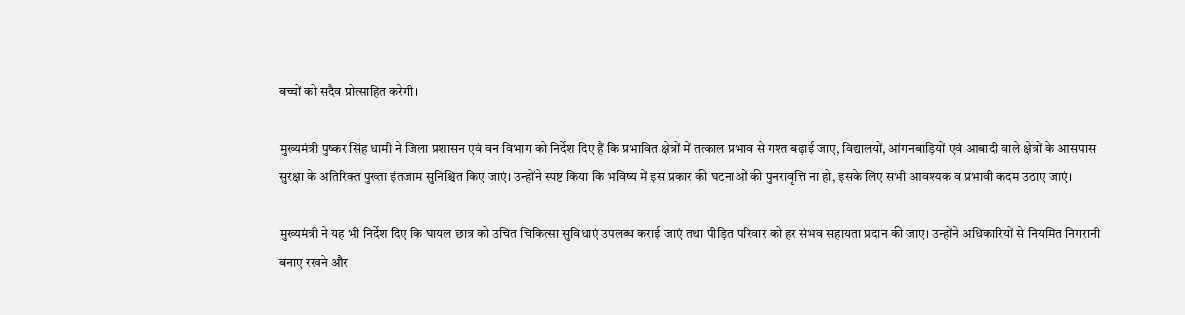बच्चों को सदैव प्रोत्साहित करेगी।

मुख्यमंत्री पुष्कर सिंह धामी ने जिला प्रशासन एवं वन विभाग को निर्देश दिए हैं कि प्रभावित क्षेत्रों में तत्काल प्रभाव से गश्त बढ़ाई जाए, विद्यालयों, आंगनबाड़ियों एवं आबादी वाले क्षेत्रों के आसपास सुरक्षा के अतिरिक्त पुख्ता इंतजाम सुनिश्चित किए जाएं। उन्होंने स्पष्ट किया कि भविष्य में इस प्रकार की घटनाओं की पुनरावृत्ति ना हो, इसके लिए सभी आवश्यक व प्रभावी कदम उठाए जाएं।

मुख्यमंत्री ने यह भी निर्देश दिए कि घायल छात्र को उचित चिकित्सा सुविधाएं उपलब्ध कराई जाएं तथा पीड़ित परिवार को हर संभव सहायता प्रदान की जाए। उन्होंने अधिकारियों से नियमित निगरानी बनाए रखने और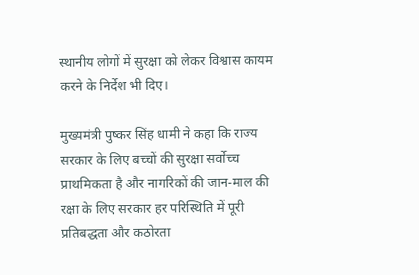स्थानीय लोगों में सुरक्षा को लेकर विश्वास कायम करने के निर्देश भी दिए।

मुख्यमंत्री पुष्कर सिंह धामी ने कहा कि राज्य सरकार के लिए बच्चों की सुरक्षा सर्वोच्च प्राथमिकता है और नागरिकों की जान-माल की रक्षा के लिए सरकार हर परिस्थिति में पूरी प्रतिबद्धता और कठोरता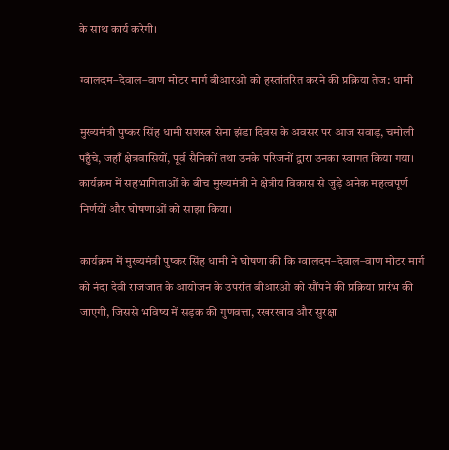के साथ कार्य करेगी।

ग्वालदम–देवाल–वाण मोटर मार्ग बीआरओ को हस्तांतरित करने की प्रक्रिया तेज: धामी

मुख्यमंत्री पुष्कर सिंह धामी सशस्त्र सेना झंडा दिवस के अवसर पर आज सवाड़, चमोली पहुँचे, जहाँ क्षेत्रवासियों, पूर्व सैनिकों तथा उनके परिजनों द्वारा उनका स्वागत किया गया। कार्यक्रम में सहभागिताओं के बीच मुख्यमंत्री ने क्षेत्रीय विकास से जुड़े अनेक महत्वपूर्ण निर्णयों और घोषणाओं को साझा किया।

कार्यक्रम में मुख्यमंत्री पुष्कर सिंह धामी ने घोषणा की कि ग्वालदम–देवाल–वाण मोटर मार्ग को नंदा देवी राजजात के आयोजन के उपरांत बीआरओ को सौंपने की प्रक्रिया प्रारंभ की जाएगी, जिससे भविष्य में सड़क की गुणवत्ता, रखरखाव और सुरक्षा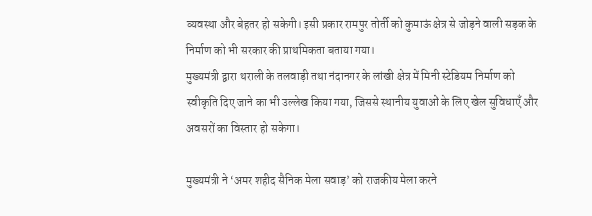व्यवस्था और बेहतर हो सकेगी। इसी प्रकार रामपुर तोर्ती को कुमाऊं क्षेत्र से जोड़ने वाली सड़क के निर्माण को भी सरकार की प्राथमिकता बताया गया।
मुख्यमंत्री द्वारा थराली के तलवाड़ी तथा नंदानगर के लांखी क्षेत्र में मिनी स्टेडियम निर्माण को स्वीकृति दिए जाने का भी उल्लेख किया गया, जिससे स्थानीय युवाओं के लिए खेल सुविधाएँ और अवसरों का विस्तार हो सकेगा।

मुख्यमंत्री ने ‘अमर शहीद सैनिक मेला सवाड़’ को राजकीय मेला करने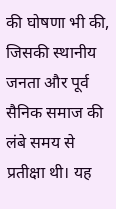की घोषणा भी की, जिसकी स्थानीय जनता और पूर्व सैनिक समाज की लंबे समय से प्रतीक्षा थी। यह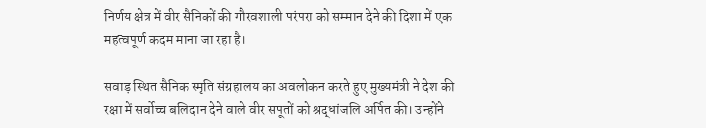निर्णय क्षेत्र में वीर सैनिकों की गौरवशाली परंपरा को सम्मान देने की दिशा में एक महत्वपूर्ण कदम माना जा रहा है।

सवाड़ स्थित सैनिक स्मृति संग्रहालय का अवलोकन करते हुए मुख्यमंत्री ने देश की रक्षा में सर्वोच्च बलिदान देने वाले वीर सपूतों को श्रद्धांजलि अर्पित की। उन्होंने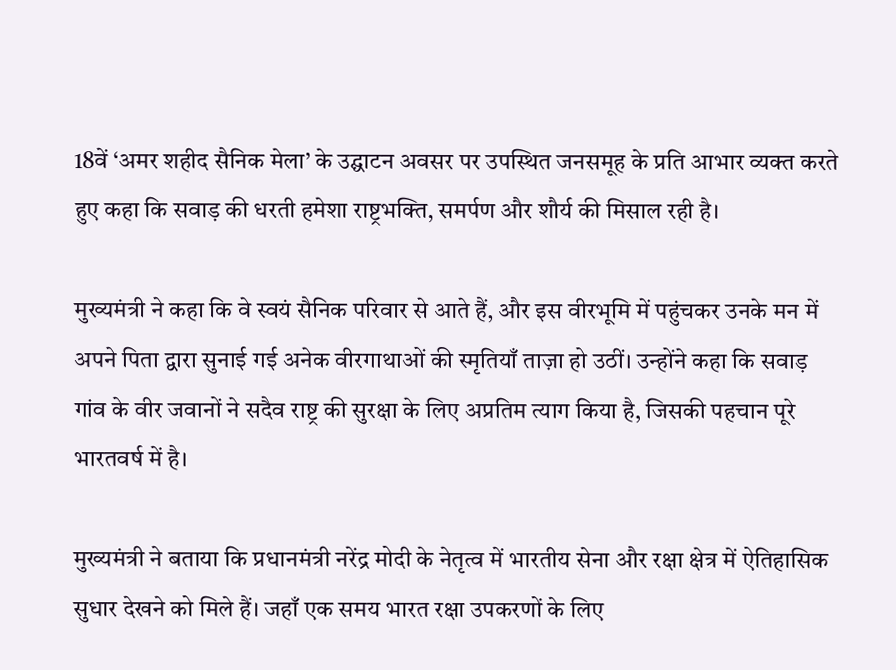18वें ‘अमर शहीद सैनिक मेला’ के उद्घाटन अवसर पर उपस्थित जनसमूह के प्रति आभार व्यक्त करते हुए कहा कि सवाड़ की धरती हमेशा राष्ट्रभक्ति, समर्पण और शौर्य की मिसाल रही है।

मुख्यमंत्री ने कहा कि वे स्वयं सैनिक परिवार से आते हैं, और इस वीरभूमि में पहुंचकर उनके मन में अपने पिता द्वारा सुनाई गई अनेक वीरगाथाओं की स्मृतियाँ ताज़ा हो उठीं। उन्होंने कहा कि सवाड़ गांव के वीर जवानों ने सदैव राष्ट्र की सुरक्षा के लिए अप्रतिम त्याग किया है, जिसकी पहचान पूरे भारतवर्ष में है।

मुख्यमंत्री ने बताया कि प्रधानमंत्री नरेंद्र मोदी के नेतृत्व में भारतीय सेना और रक्षा क्षेत्र में ऐतिहासिक सुधार देखने को मिले हैं। जहाँ एक समय भारत रक्षा उपकरणों के लिए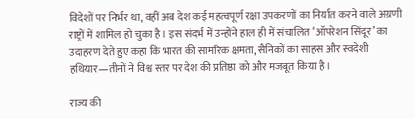विदेशों पर निर्भर था, वहीं अब देश कई महत्वपूर्ण रक्षा उपकरणों का निर्यात करने वाले अग्रणी राष्ट्रों में शामिल हो चुका है। इस संदर्भ में उन्होंने हाल ही में संचालित ‘ऑपरेशन सिंदूर’ का उदाहरण देते हुए कहा कि भारत की सामरिक क्षमता, सैनिकों का साहस और स्वदेशी हथियार—तीनों ने विश्व स्तर पर देश की प्रतिष्ठा को और मजबूत किया है।

राज्य की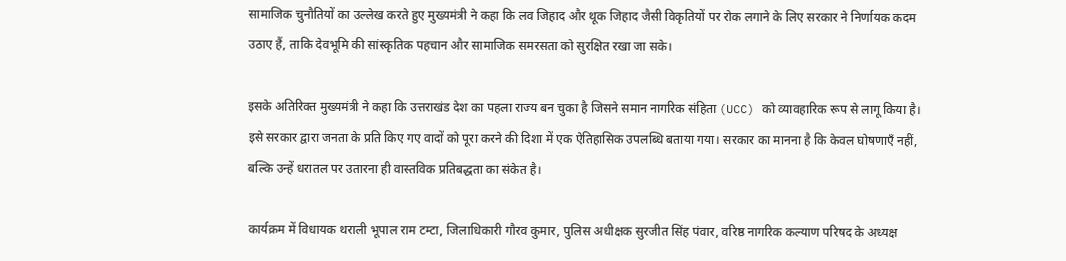सामाजिक चुनौतियों का उल्लेख करते हुए मुख्यमंत्री ने कहा कि लव जिहाद और थूक जिहाद जैसी विकृतियों पर रोक लगाने के लिए सरकार ने निर्णायक कदम उठाए हैं, ताकि देवभूमि की सांस्कृतिक पहचान और सामाजिक समरसता को सुरक्षित रखा जा सके।

इसके अतिरिक्त मुख्यमंत्री ने कहा कि उत्तराखंड देश का पहला राज्य बन चुका है जिसने समान नागरिक संहिता (UCC) को व्यावहारिक रूप से लागू किया है। इसे सरकार द्वारा जनता के प्रति किए गए वादों को पूरा करने की दिशा में एक ऐतिहासिक उपलब्धि बताया गया। सरकार का मानना है कि केवल घोषणाएँ नहीं, बल्कि उन्हें धरातल पर उतारना ही वास्तविक प्रतिबद्धता का संकेत है।

कार्यक्रम में विधायक थराली भूपाल राम टम्टा, जिलाधिकारी गौरव कुमार, पुलिस अधीक्षक सुरजीत सिंह पंवार, वरिष्ठ नागरिक कल्याण परिषद के अध्यक्ष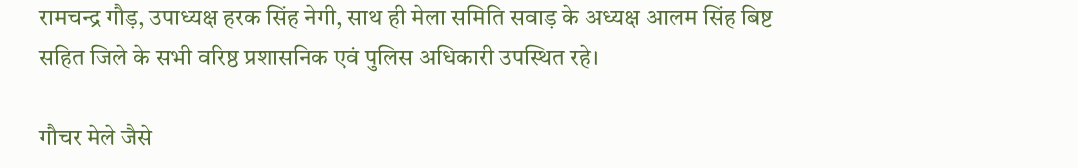रामचन्द्र गौड़, उपाध्यक्ष हरक सिंह नेगी, साथ ही मेला समिति सवाड़ के अध्यक्ष आलम सिंह बिष्ट सहित जिले के सभी वरिष्ठ प्रशासनिक एवं पुलिस अधिकारी उपस्थित रहे।

गौचर मेले जैसे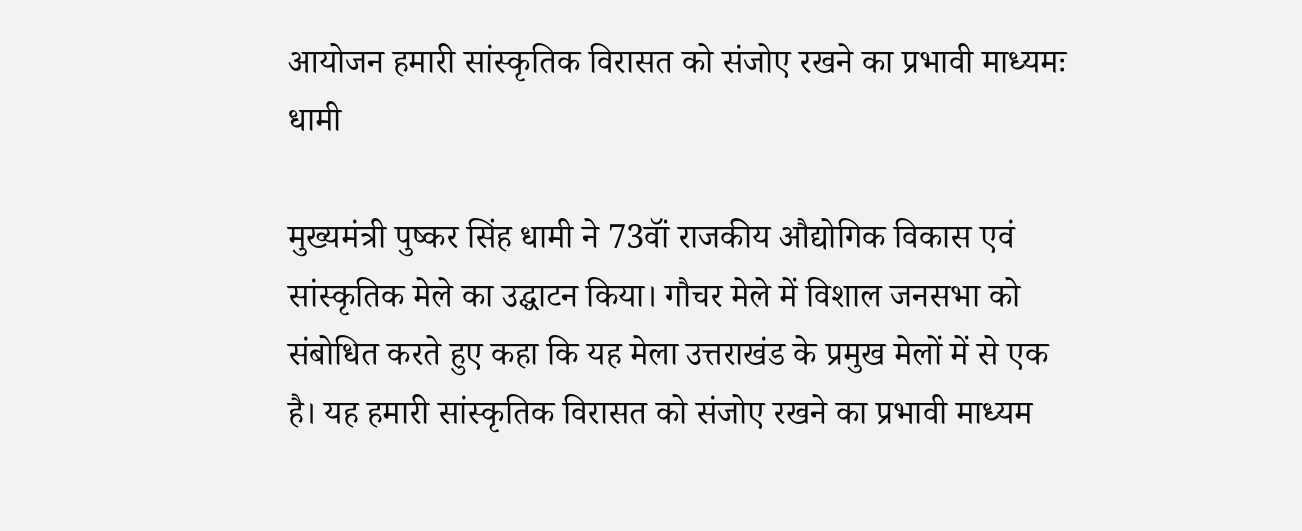आयोजन हमारी सांस्कृतिक विरासत को संजोए रखने का प्रभावी माध्यमः धामी

मुख्यमंत्री पुष्कर सिंह धामी ने 73वॉं राजकीय औद्योगिक विकास एवं सांस्कृतिक मेले का उद्घाटन किया। गौचर मेले में विशाल जनसभा को संबोधित करते हुए कहा कि यह मेला उत्तराखंड के प्रमुख मेलों में से एक है। यह हमारी सांस्कृतिक विरासत को संजोए रखने का प्रभावी माध्यम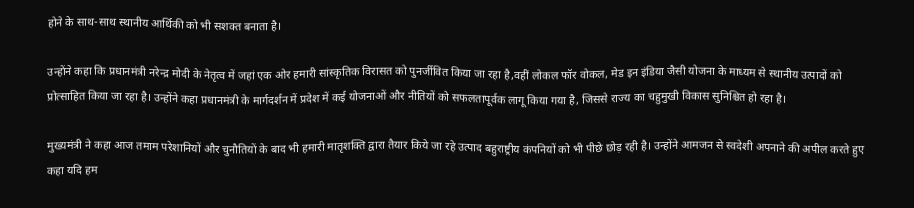होने के साथ-साथ स्थानीय आर्थिकी को भी सशक्त बनाता है।

उन्होंने कहा कि प्रधानमंत्री नरेन्द्र मोदी के नेतृत्व में जहां एक ओर हमारी सांस्कृतिक विरासत को पुनर्जीवित किया जा रहा है,वहीं लोकल फॉर वोकल, मेड इन इंडिया जैसी योजना के माध्यम से स्थानीय उत्पादों को प्रोत्साहित किया जा रहा है। उन्होंने कहा प्रधानमंत्री के मार्गदर्शन में प्रदेश में कई योजनाओं और नीतियों को सफलतापूर्वक लागू किया गया है, जिससे राज्य का चहुमुखी विकास सुनिश्चित हो रहा है।

मुख्यमंत्री ने कहा आज तमाम परेशानियों और चुनौतियों के बाद भी हमारी मातृशक्ति द्वारा तैयार किये जा रहे उत्पाद बहुराष्ट्रीय कंपनियों को भी पीछे छोड़ रही है। उन्होंने आमजन से स्वदेशी अपनाने की अपील करते हुए कहा यदि हम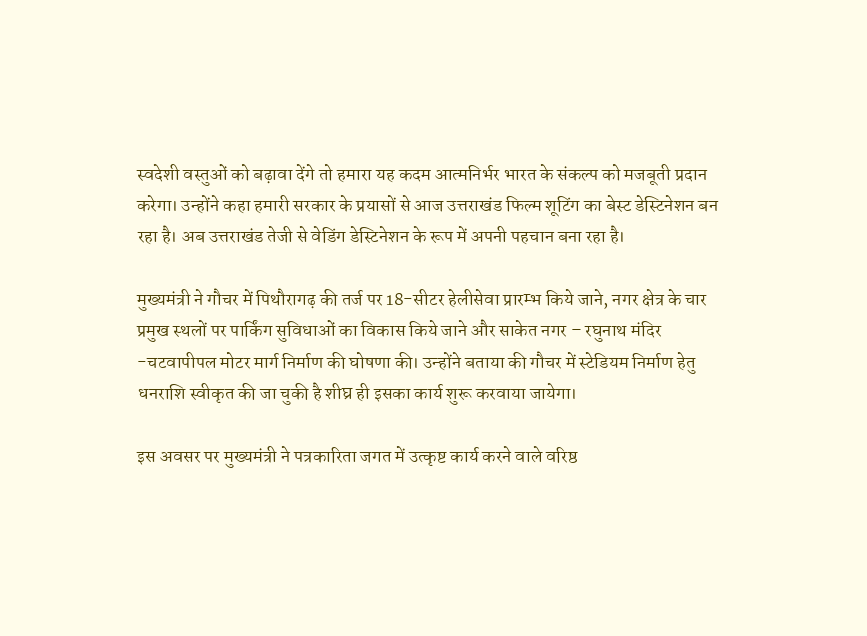स्वदेशी वस्तुओं को बढ़ावा देंगे तो हमारा यह कदम आत्मनिर्भर भारत के संकल्प को मजबूती प्रदान करेगा। उन्होंने कहा हमारी सरकार के प्रयासों से आज उत्तराखंड फिल्म शूटिंग का बेस्ट डेस्टिनेशन बन रहा है। अब उत्तराखंड तेजी से वेडिंग डेस्टिनेशन के रूप में अपनी पहचान बना रहा है।

मुख्यमंत्री ने गौचर में पिथौरागढ़ की तर्ज पर 18-सीटर हेलीसेवा प्रारम्भ किये जाने, नगर क्षेत्र के चार प्रमुख स्थलों पर पार्किंग सुविधाओं का विकास किये जाने और साकेत नगर – रघुनाथ मंदिर -चटवापीपल मोटर मार्ग निर्माण की घोषणा की। उन्होंने बताया की गौचर में स्टेडियम निर्माण हेतु धनराशि स्वीकृत की जा चुकी है शीघ्र ही इसका कार्य शुरू करवाया जायेगा।

इस अवसर पर मुख्यमंत्री ने पत्रकारिता जगत में उत्कृष्ट कार्य करने वाले वरिष्ठ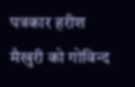पत्रकार हरीश मैखुरी को गोविन्द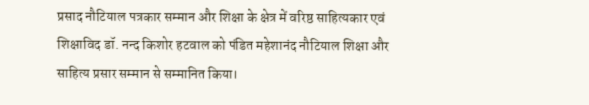प्रसाद नौटियाल पत्रकार सम्मान और शिक्षा के क्षेत्र में वरिष्ठ साहित्यकार एवं शिक्षाविद डॉ. नन्द किशोर हटवाल को पंडित महेशानंद नौटियाल शिक्षा और साहित्य प्रसार सम्मान से सम्मानित किया।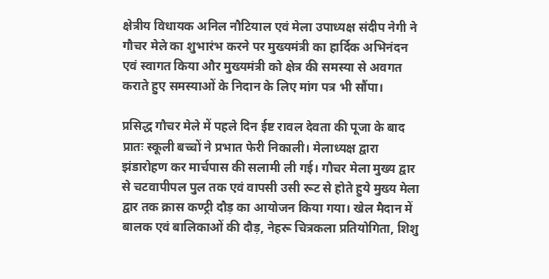क्षेत्रीय विधायक अनिल नौटियाल एवं मेला उपाध्यक्ष संदीप नेगी ने गौचर मेले का शुभारंभ करने पर मुख्यमंत्री का हार्दिक अभिनंदन एवं स्वागत किया और मुख्यमंत्री को क्षेत्र की समस्या से अवगत कराते हुए समस्याओं के निदान के लिए मांग पत्र भी सौंपा।

प्रसिद्ध गौचर मेले में पहले दिन ईष्ट रावल देवता की पूजा के बाद प्रातः स्कूली बच्चों ने प्रभात फेरी निकाली। मेलाध्यक्ष द्वारा झंडारोहण कर मार्चपास की सलामी ली गई। गौचर मेला मुख्य द्वार से चटवापीपल पुल तक एवं वापसी उसी रूट से होते हुये मुख्य मेला द्वार तक क्रास कण्ट्री दौड़ का आयोजन किया गया। खेल मैदान में बालक एवं बालिकाओं की दौड़, नेहरू चित्रकला प्रतियोगिता, शिशु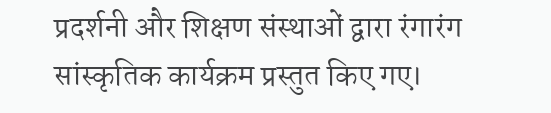प्रदर्शनी और शिक्षण संस्थाओं द्वारा रंगारंग सांस्कृतिक कार्यक्रम प्रस्तुत किए गए।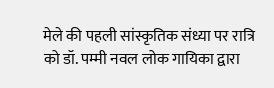मेले की पहली सांस्कृतिक संध्या पर रात्रि को डॉ. पम्मी नवल लोक गायिका द्वारा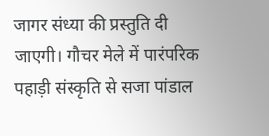जागर संध्या की प्रस्तुति दी जाएगी। गौचर मेले में पारंपरिक पहाड़ी संस्कृति से सजा पांडाल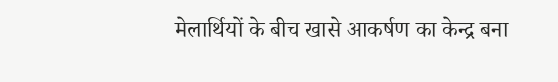मेलार्थियों के बीच खासे आकर्षण का केन्द्र बना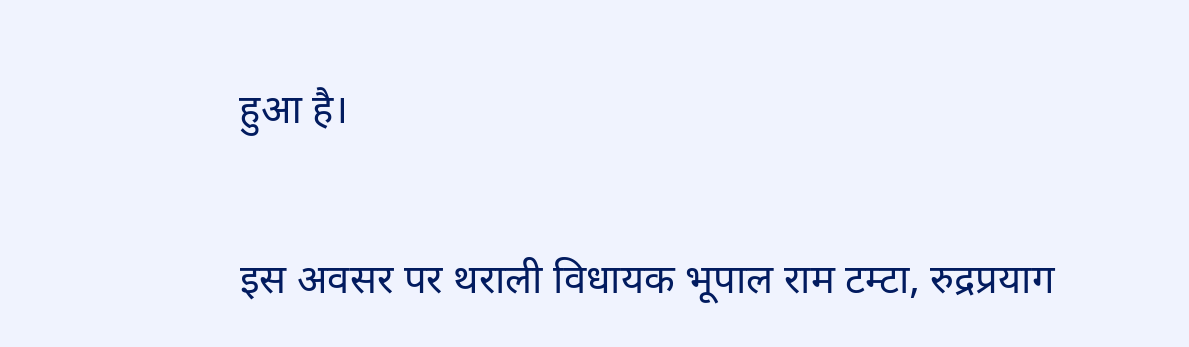हुआ है।

इस अवसर पर थराली विधायक भूपाल राम टम्टा, रुद्रप्रयाग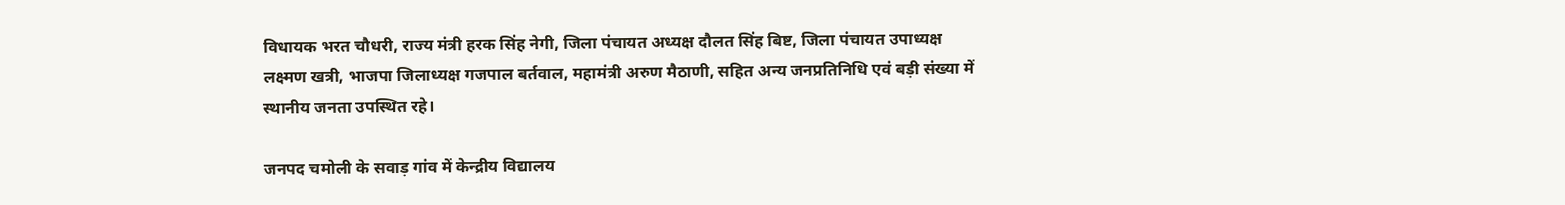विधायक भरत चौधरी, राज्य मंत्री हरक सिंह नेगी, जिला पंचायत अध्यक्ष दौलत सिंह बिष्ट, जिला पंचायत उपाध्यक्ष लक्ष्मण खत्री, भाजपा जिलाध्यक्ष गजपाल बर्तवाल, महामंत्री अरुण मैठाणी, सहित अन्य जनप्रतिनिधि एवं बड़ी संख्या में स्थानीय जनता उपस्थित रहे।

जनपद चमोली के सवाड़ गांव में केन्द्रीय विद्यालय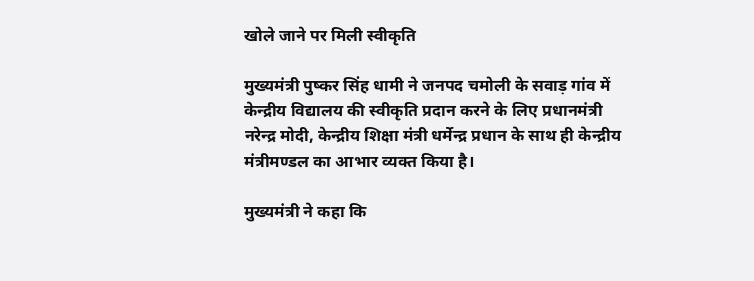खोले जाने पर मिली स्वीकृति

मुख्यमंत्री पुष्कर सिंह धामी ने जनपद चमोली के सवाड़ गांव में केन्द्रीय विद्यालय की स्वीकृति प्रदान करने के लिए प्रधानमंत्री नरेन्द्र मोदी, केन्द्रीय शिक्षा मंत्री धर्मेन्द्र प्रधान के साथ ही केन्द्रीय मंत्रीमण्डल का आभार व्यक्त किया है।

मुख्यमंत्री ने कहा कि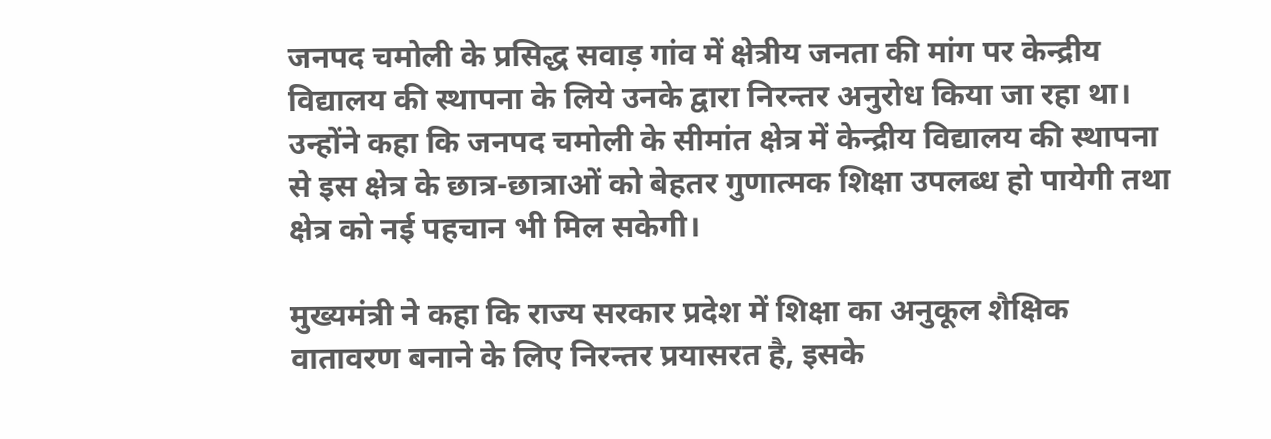जनपद चमोली के प्रसिद्ध सवाड़ गांव में क्षेत्रीय जनता की मांग पर केन्द्रीय विद्यालय की स्थापना के लिये उनके द्वारा निरन्तर अनुरोध किया जा रहा था। उन्होंने कहा कि जनपद चमोली के सीमांत क्षेत्र में केन्द्रीय विद्यालय की स्थापना से इस क्षेत्र के छात्र-छात्राओं को बेहतर गुणात्मक शिक्षा उपलब्ध हो पायेगी तथा क्षेत्र को नई पहचान भी मिल सकेगी।

मुख्यमंत्री ने कहा कि राज्य सरकार प्रदेश में शिक्षा का अनुकूल शैक्षिक वातावरण बनाने के लिए निरन्तर प्रयासरत है, इसके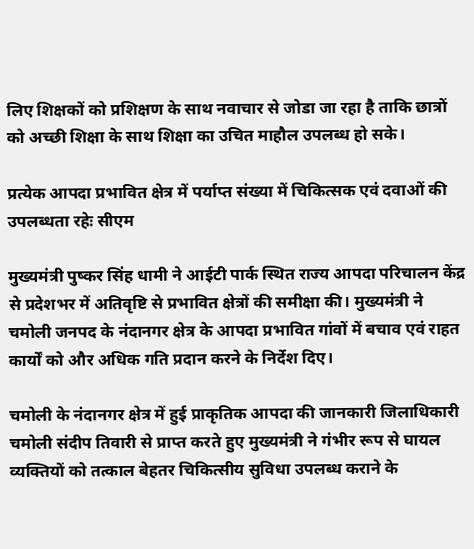लिए शिक्षकों को प्रशिक्षण के साथ नवाचार से जोडा जा रहा है ताकि छात्रों को अच्छी शिक्षा के साथ शिक्षा का उचित माहौल उपलब्ध हो सके।

प्रत्येक आपदा प्रभावित क्षेत्र में पर्याप्त संख्या में चिकित्सक एवं दवाओं की उपलब्धता रहेः सीएम

मुख्यमंत्री पुष्कर सिंह धामी ने आईटी पार्क स्थित राज्य आपदा परिचालन केंद्र से प्रदेशभर में अतिवृष्टि से प्रभावित क्षेत्रों की समीक्षा की। मुख्यमंत्री ने चमोली जनपद के नंदानगर क्षेत्र के आपदा प्रभावित गांवों में बचाव एवं राहत कार्यों को और अधिक गति प्रदान करने के निर्देश दिए।

चमोली के नंदानगर क्षेत्र में हुई प्राकृतिक आपदा की जानकारी जिलाधिकारी चमोली संदीप तिवारी से प्राप्त करते हुए मुख्यमंत्री ने गंभीर रूप से घायल व्यक्तियों को तत्काल बेहतर चिकित्सीय सुविधा उपलब्ध कराने के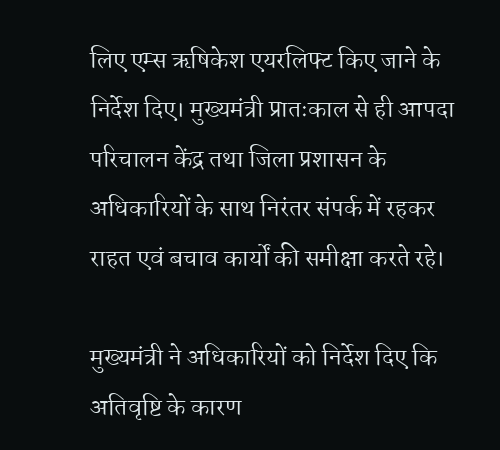लिए एम्स ऋषिकेश एयरलिफ्ट किए जाने के निर्देश दिए। मुख्यमंत्री प्रातःकाल से ही आपदा परिचालन केंद्र तथा जिला प्रशासन के अधिकारियों के साथ निरंतर संपर्क में रहकर राहत एवं बचाव कार्यों की समीक्षा करते रहे।

मुख्यमंत्री ने अधिकारियों को निर्देश दिए कि अतिवृष्टि के कारण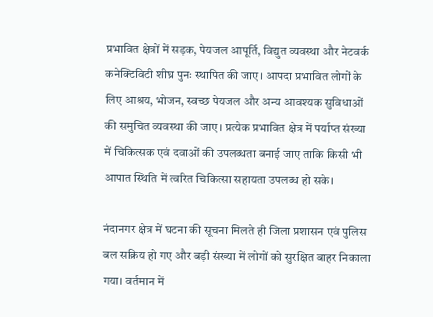प्रभावित क्षेत्रों में सड़क, पेयजल आपूर्ति, विद्युत व्यवस्था और नेटवर्क कनेक्टिविटी शीघ्र पुनः स्थापित की जाए। आपदा प्रभावित लोगों के लिए आश्रय, भोजन, स्वच्छ पेयजल और अन्य आवश्यक सुविधाओं की समुचित व्यवस्था की जाए। प्रत्येक प्रभावित क्षेत्र में पर्याप्त संख्या में चिकित्सक एवं दवाओं की उपलब्धता बनाई जाए ताकि किसी भी आपात स्थिति में त्वरित चिकित्सा सहायता उपलब्ध हो सके।

नंदानगर क्षेत्र में घटना की सूचना मिलते ही जिला प्रशासन एवं पुलिस बल सक्रिय हो गए और बड़ी संख्या में लोगों को सुरक्षित बाहर निकाला गया। वर्तमान में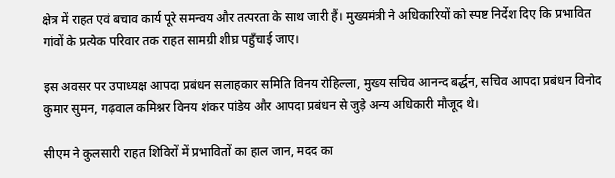क्षेत्र में राहत एवं बचाव कार्य पूरे समन्वय और तत्परता के साथ जारी हैं। मुख्यमंत्री ने अधिकारियों को स्पष्ट निर्देश दिए कि प्रभावित गांवों के प्रत्येक परिवार तक राहत सामग्री शीघ्र पहुँचाई जाए।

इस अवसर पर उपाध्यक्ष आपदा प्रबंधन सलाहकार समिति विनय रोहिल्ला, मुख्य सचिव आनन्द बर्द्धन, सचिव आपदा प्रबंधन विनोद कुमार सुमन, गढ़वाल कमिश्नर विनय शंकर पांडेय और आपदा प्रबंधन से जुड़े अन्य अधिकारी मौजूद थे।

सीएम ने कुलसारी राहत शिविरों में प्रभावितों का हाल जान, मदद का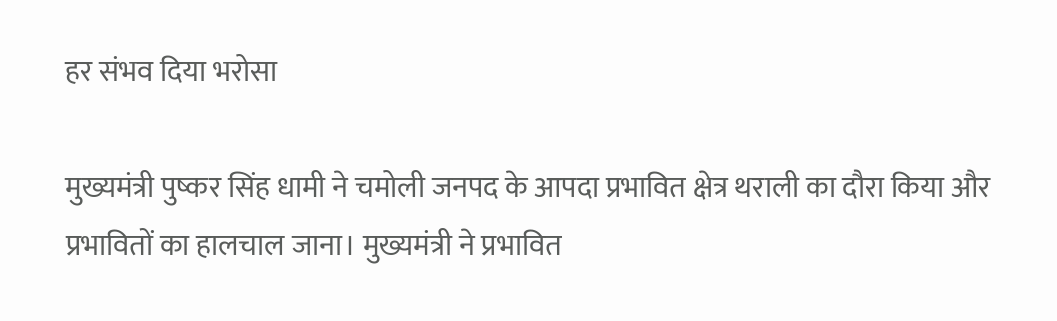हर संभव दिया भरोसा

मुख्यमंत्री पुष्कर सिंह धामी ने चमोली जनपद के आपदा प्रभावित क्षेत्र थराली का दौरा किया और प्रभावितों का हालचाल जाना। मुख्यमंत्री ने प्रभावित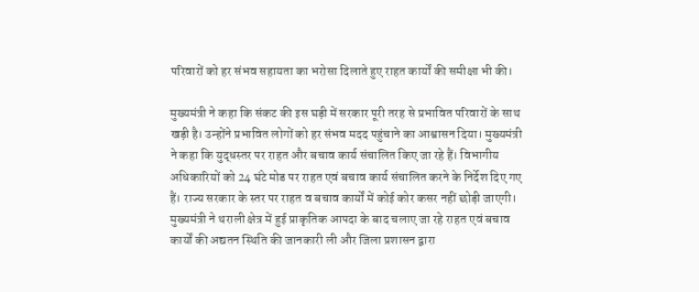परिवारों को हर संभव सहायता का भरोसा दिलाते हुए राहत कार्यों की समीक्षा भी की।

मुख्यमंत्री ने कहा कि संकट की इस घड़ी में सरकार पूरी तरह से प्रभावित परिवारों के साथ खड़ी है। उन्होंने प्रभावित लोगों को हर संभव मदद पहुंचाने का आश्वासन दिया। मुख्यमंत्री ने कहा कि युद्धस्तर पर राहत और बचाव कार्य संचालित किए जा रहे हैं। विभागीय अधिकारियों को 24 घंटे मोड पर राहत एवं बचाव कार्य संचालित करने के निर्देश दिए गए हैं। राज्य सरकार के स्तर पर राहत व बचाव कार्यों में कोई कोर कसर नहीं छोड़ी जाएगी। मुख्यमंत्री ने थराली क्षेत्र में हुई प्राकृतिक आपदा के बाद चलाए जा रहे राहत एवं बचाव कार्यों की अद्यतन स्थिति की जानकारी ली और जिला प्रशासन द्वारा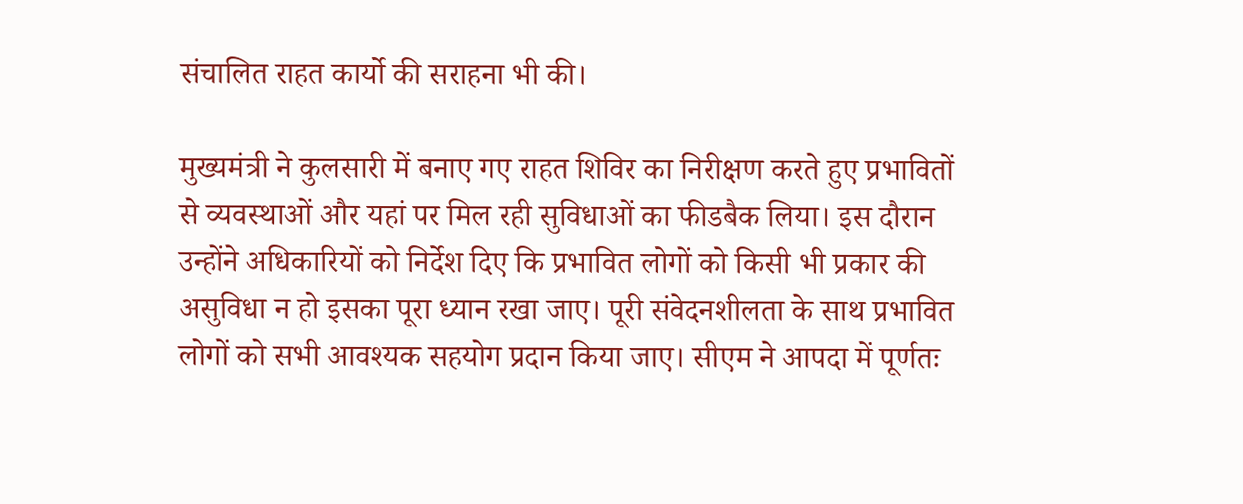संचालित राहत कार्यो की सराहना भी की।

मुख्यमंत्री ने कुलसारी में बनाए गए राहत शिविर का निरीक्षण करते हुए प्रभावितों से व्यवस्थाओं और यहां पर मिल रही सुविधाओं का फीडबैक लिया। इस दौरान उन्होंने अधिकारियों को निर्देश दिए कि प्रभावित लोगों को किसी भी प्रकार की असुविधा न हो इसका पूरा ध्यान रखा जाए। पूरी संवेदनशीलता के साथ प्रभावित लोगों को सभी आवश्यक सहयोग प्रदान किया जाए। सीएम ने आपदा में पूर्णतः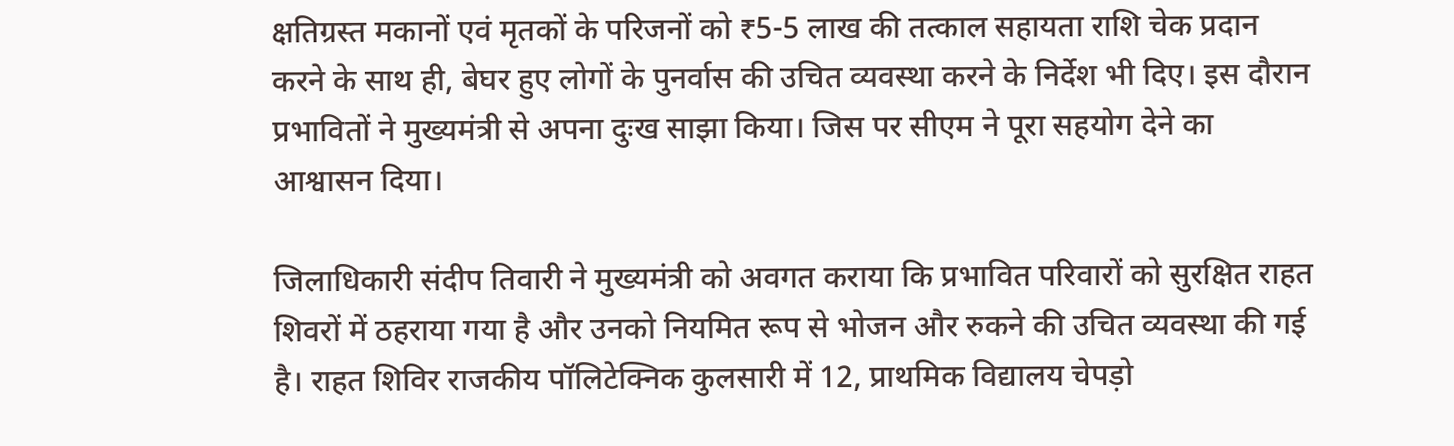क्षतिग्रस्त मकानों एवं मृतकों के परिजनों को ₹5-5 लाख की तत्काल सहायता राशि चेक प्रदान करने के साथ ही, बेघर हुए लोगों के पुनर्वास की उचित व्यवस्था करने के निर्देश भी दिए। इस दौरान प्रभावितों ने मुख्यमंत्री से अपना दुःख साझा किया। जिस पर सीएम ने पूरा सहयोग देने का आश्वासन दिया।

जिलाधिकारी संदीप तिवारी ने मुख्यमंत्री को अवगत कराया कि प्रभावित परिवारों को सुरक्षित राहत शिवरों में ठहराया गया है और उनको नियमित रूप से भोजन और रुकने की उचित व्यवस्था की गई है। राहत शिविर राजकीय पॉलिटेक्निक कुलसारी में 12, प्राथमिक विद्यालय चेपड़ो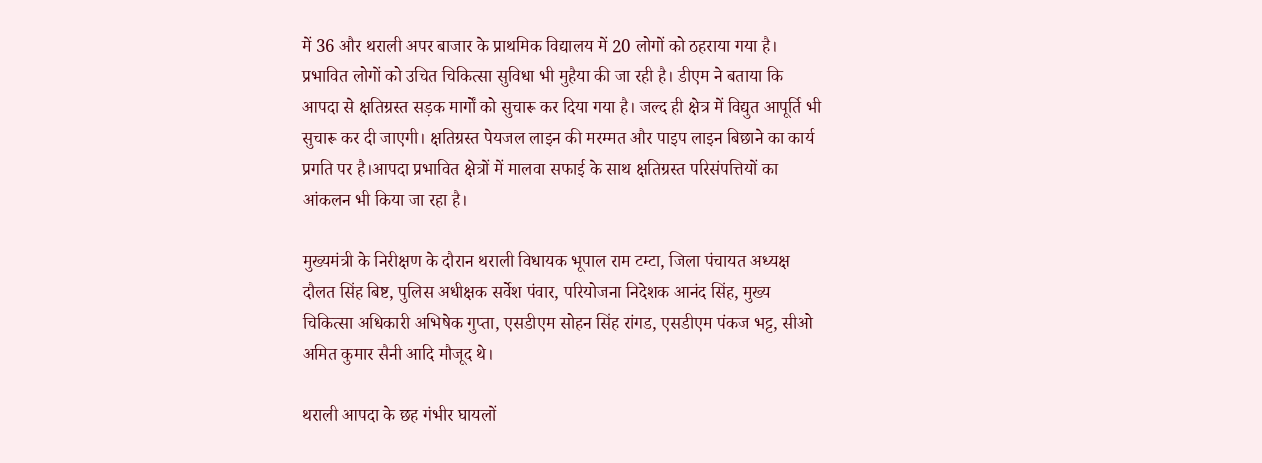में 36 और थराली अपर बाजार के प्राथमिक विद्यालय में 20 लोगों को ठहराया गया है। प्रभावित लोगों को उचित चिकित्सा सुविधा भी मुहैया की जा रही है। डीएम ने बताया कि आपदा से क्षतिग्रस्त सड़क मार्गों को सुचारू कर दिया गया है। जल्द ही क्षेत्र में विद्युत आपूर्ति भी सुचारू कर दी जाएगी। क्षतिग्रस्त पेयजल लाइन की मरम्मत और पाइप लाइन बिछाने का कार्य प्रगति पर है।आपदा प्रभावित क्षेत्रों में मालवा सफाई के साथ क्षतिग्रस्त परिसंपत्तियों का आंकलन भी किया जा रहा है।

मुख्यमंत्री के निरीक्षण के दौरान थराली विधायक भूपाल राम टम्टा, जिला पंचायत अध्यक्ष दौलत सिंह बिष्ट, पुलिस अधीक्षक सर्वेश पंवार, परियोजना निदेशक आनंद सिंह, मुख्य चिकित्सा अधिकारी अभिषेक गुप्ता, एसडीएम सोहन सिंह रांगड, एसडीएम पंकज भट्ट, सीओ अमित कुमार सैनी आदि मौजूद थे।

थराली आपदा के छह गंभीर घायलों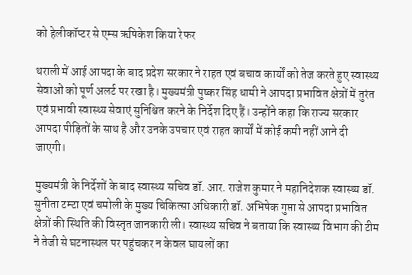को हेलीकॉप्टर से एम्स ऋषिकेश किया रेफर

थराली में आई आपदा के बाद प्रदेश सरकार ने राहत एवं बचाव कार्यों को तेज करते हुए स्वास्थ्य सेवाओं को पूर्ण अलर्ट पर रखा है। मुख्यमंत्री पुष्कर सिंह धामी ने आपदा प्रभावित क्षेत्रों में तुरंत एवं प्रभावी स्वास्थ्य सेवाएं सुनिश्चित करने के निर्देश दिए हैं। उन्होंने कहा कि राज्य सरकार आपदा पीड़ितों के साथ है और उनके उपचार एवं राहत कार्यों में कोई कमी नहीं आने दी जाएगी।

मुख्यमंत्री के निर्देशों के बाद स्वास्थ्य सचिव डॉ. आर. राजेश कुमार ने महानिदेशक स्वास्थ्य डॉ. सुनीता टम्टा एवं चमोली के मुख्य चिकित्सा अधिकारी डॉ. अभिषेक गुप्ता से आपदा प्रभावित क्षेत्रों की स्थिति की विस्तृत जानकारी ली। स्वास्थ्य सचिव ने बताया कि स्वास्थ्य विभाग की टीम ने तेजी से घटनास्थल पर पहुंचकर न केवल घायलों का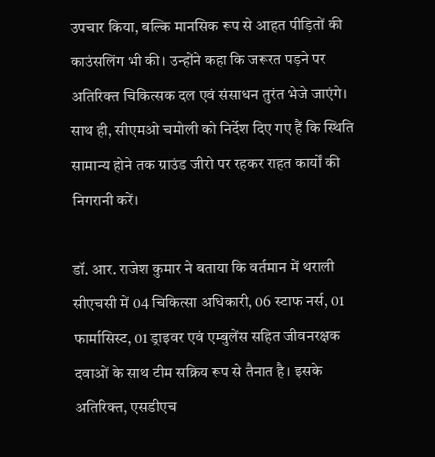उपचार किया, बल्कि मानसिक रूप से आहत पीड़ितों की काउंसलिंग भी की। उन्होंने कहा कि जरूरत पड़ने पर अतिरिक्त चिकित्सक दल एवं संसाधन तुरंत भेजे जाएंगे। साथ ही, सीएमओ चमोली को निर्देश दिए गए हैं कि स्थिति सामान्य होने तक ग्राउंड जीरो पर रहकर राहत कार्यों की निगरानी करें।

डॉ. आर. राजेश कुमार ने बताया कि वर्तमान में थराली सीएचसी में 04 चिकित्सा अधिकारी, 06 स्टाफ नर्स, 01 फार्मासिस्ट, 01 ड्राइवर एवं एम्बुलेंस सहित जीवनरक्षक दवाओं के साथ टीम सक्रिय रूप से तैनात है। इसके अतिरिक्त, एसडीएच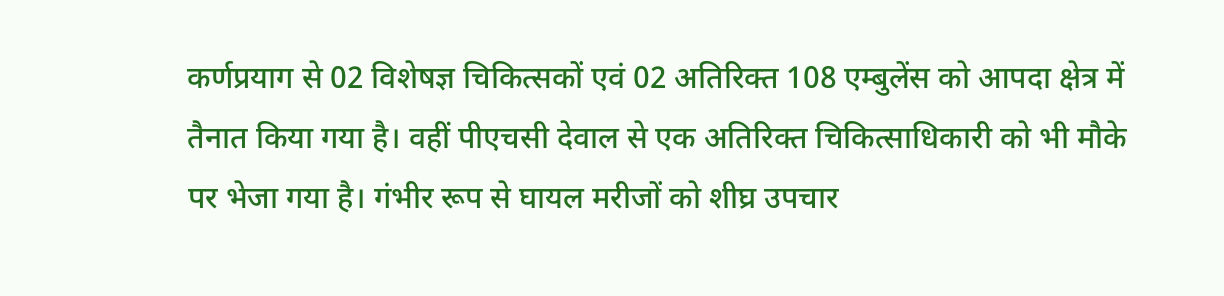कर्णप्रयाग से 02 विशेषज्ञ चिकित्सकों एवं 02 अतिरिक्त 108 एम्बुलेंस को आपदा क्षेत्र में तैनात किया गया है। वहीं पीएचसी देवाल से एक अतिरिक्त चिकित्साधिकारी को भी मौके पर भेजा गया है। गंभीर रूप से घायल मरीजों को शीघ्र उपचार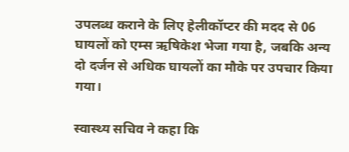उपलब्ध कराने के लिए हेलीकॉप्टर की मदद से 06 घायलों को एम्स ऋषिकेश भेजा गया है, जबकि अन्य दो दर्जन से अधिक घायलों का मौके पर उपचार किया गया।

स्वास्थ्य सचिव ने कहा कि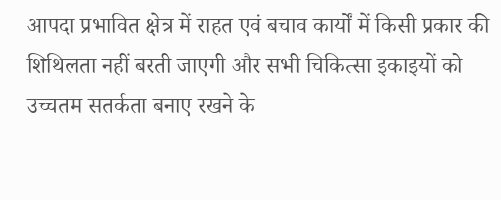आपदा प्रभावित क्षेत्र में राहत एवं बचाव कार्यों में किसी प्रकार की शिथिलता नहीं बरती जाएगी और सभी चिकित्सा इकाइयों को उच्चतम सतर्कता बनाए रखने के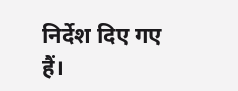निर्देश दिए गए हैं।